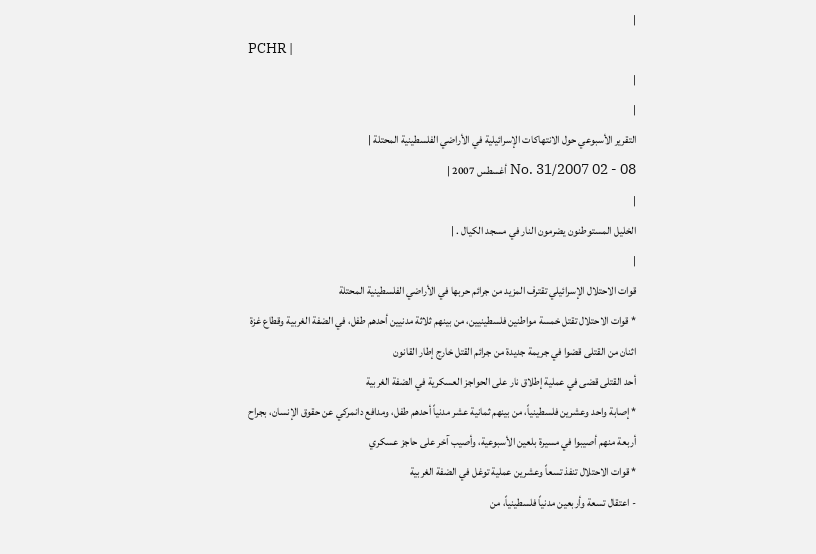|
PCHR |
|
|
التقرير الأسبوعي حول الانتهاكات الإسرائيلية في الأراضي الفلسطينية المحتلة |
No. 31/2007 02 - 08 أغسطس 2007 |
|
الخليل المستوطنون يضرمون النار في مسجد الكيال . |
|
قوات الاحتلال الإسرائيلي تقترف المزيد من جرائم حربها في الأراضي الفلسطينية المحتلة
* قوات الاحتلال تقتل خمسة مواطنين فلسطينيين، من بينهم ثلاثة مدنيين أحدهم طفل، في الضفة الغربية وقطاع غزة
اثنان من القتلى قضوا في جريمة جديدة من جرائم القتل خارج إطار القانون
أحد القتلى قضى في عملية إطلاق نار على الحواجز العسكرية في الضفة الغربية
* إصابة واحد وعشرين فلسطينياً، من بينهم ثمانية عشر مدنياً أحدهم طفل، ومدافع دانمركي عن حقوق الإنسان، بجراح
أربعة منهم أصيبوا في مسيرة بلعين الأسبوعية، وأصيب آخر على حاجز عسكري
* قوات الاحتلال تنفذ تسعاً وعشرين عملية توغل في الضفة الغربية
- اعتقال تسعة وأربعين مدنياً فلسطينياً، من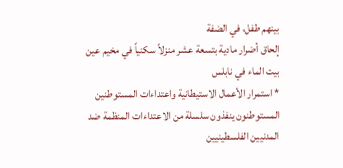بينهم طفل، في الضفة
إلحاق أضرار مادية بتسعة عشر منزلاً سكنياً في مخيم عين بيت الماء في نابلس
* استمرار الأعمال الاستيطانية واعتداءات المستوطنين
المستوطنون ينفذون سلسلة من الاعتداءات المنظمة ضد المدنيين الفلسطينيين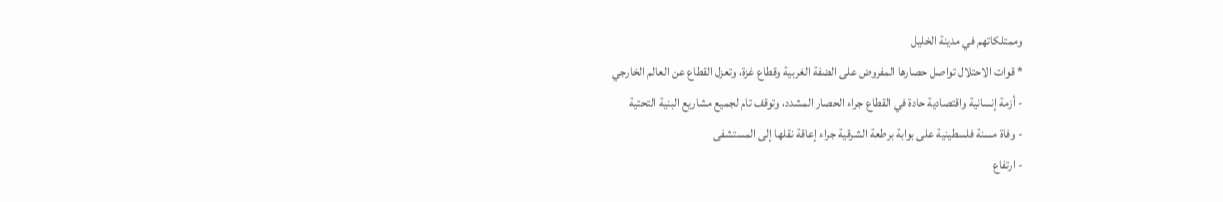وممتلكاتهم في مدينة الخليل
* قوات الاحتلال تواصل حصارها المفروض على الضفة الغربية وقطاع غزة، وتعزل القطاع عن العالم الخارجي
- أزمة إنسانية واقتصادية حادة في القطاع جراء الحصار المشدد، وتوقف تام لجميع مشاريع البنية التحتية
- وفاة مسنة فلسطينية على بوابة برطعة الشرقية جراء إعاقة نقلها إلى المستشفى
- ارتفاع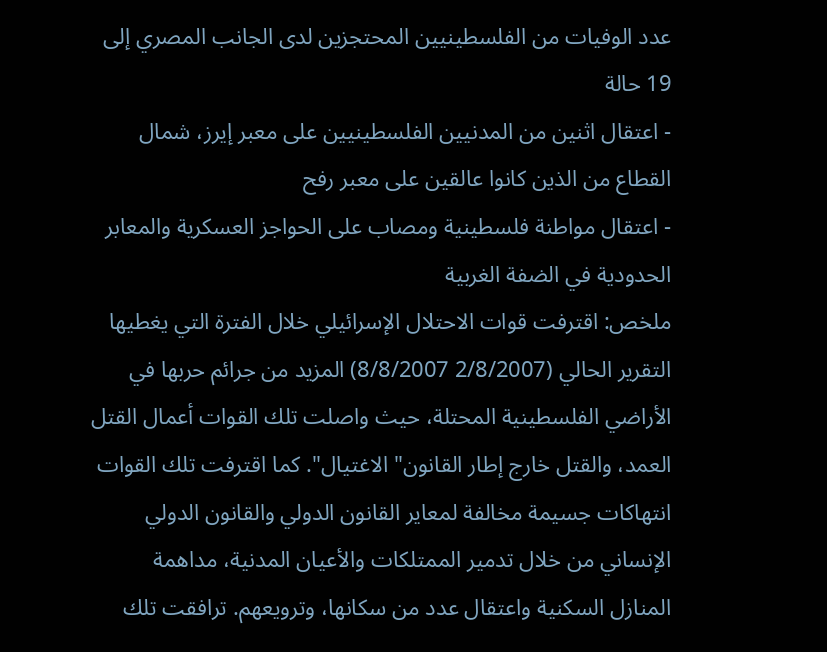عدد الوفيات من الفلسطينيين المحتجزين لدى الجانب المصري إلى 19 حالة
- اعتقال اثنين من المدنيين الفلسطينيين على معبر إيرز، شمال القطاع من الذين كانوا عالقين على معبر رفح
- اعتقال مواطنة فلسطينية ومصاب على الحواجز العسكرية والمعابر الحدودية في الضفة الغربية
ملخص: اقترفت قوات الاحتلال الإسرائيلي خلال الفترة التي يغطيها التقرير الحالي (2/8/2007 8/8/2007) المزيد من جرائم حربها في الأراضي الفلسطينية المحتلة، حيث واصلت تلك القوات أعمال القتل العمد، والقتل خارج إطار القانون" الاغتيال". كما اقترفت تلك القوات انتهاكات جسيمة مخالفة لمعاير القانون الدولي والقانون الدولي الإنساني من خلال تدمير الممتلكات والأعيان المدنية، مداهمة المنازل السكنية واعتقال عدد من سكانها، وترويعهم. ترافقت تلك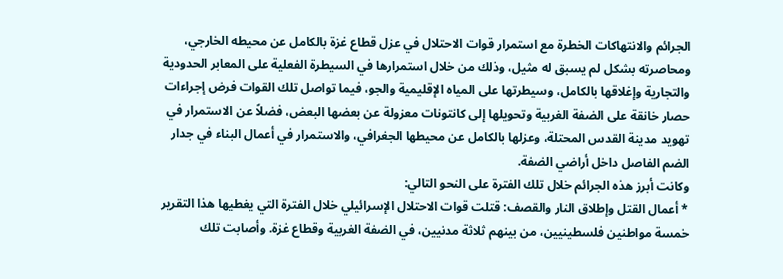الجرائم والانتهاكات الخطرة مع استمرار قوات الاحتلال في عزل قطاع غزة بالكامل عن محيطه الخارجي، ومحاصرته بشكل لم يسبق له مثيل، وذلك من خلال استمرارها في السيطرة الفعلية على المعابر الحدودية والتجارية وإغلاقها بالكامل، وسيطرتها على المياه الإقليمية والجو، فيما تواصل تلك القوات فرض إجراءات حصار خانقة على الضفة الغربية وتحويلها إلى كانتونات معزولة عن بعضها البعض، فضلاً عن الاستمرار في تهويد مدينة القدس المحتلة، وعزلها بالكامل عن محيطها الجغرافي، والاستمرار في أعمال البناء في جدار الضم الفاصل داخل أراضي الضفة.
وكانت أبرز هذه الجرائم خلال تلك الفترة على النحو التالي:
* أعمال القتل وإطلاق النار والقصف: قتلت قوات الاحتلال الإسرائيلي خلال الفترة التي يغطيها هذا التقرير خمسة مواطنين فلسطينيين، من بينهم ثلاثة مدنيين، في الضفة الغربية وقطاع غزة. وأصابت تلك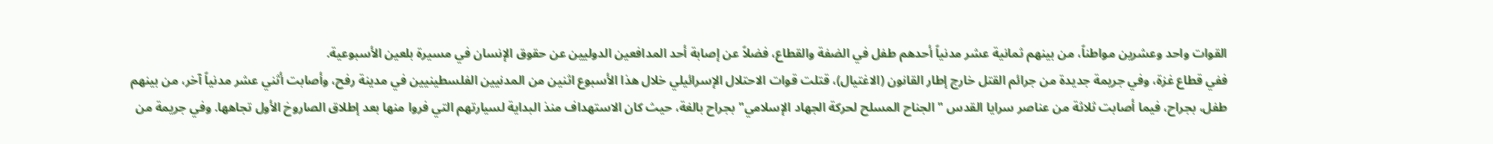القوات واحد وعشرين مواطناً، من بينهم ثمانية عشر مدنياً أحدهم طفل في الضفة والقطاع، فضلاً عن إصابة أحد المدافعين الدوليين عن حقوق الإنسان في مسيرة بلعين الأسبوعية.
ففي قطاع غزة، وفي جريمة جديدة من جرائم القتل خارج إطار القانون (الاغتيال)، قتلت قوات الاحتلال الإسرائيلي خلال هذا الأسبوع اثنين من المدنيين الفلسطينيين في مدينة رفح، وأصابت أثني عشر مدنياً آخر، من بينهم طفل، بجراح، فيما أصابت ثلاثة من عناصر سرايا القدس "الجناح المسلح لحركة الجهاد الإسلامي" بجراح بالغة، حيث كان الاستهداف منذ البداية لسيارتهم التي فروا منها بعد إطلاق الصاروخ الأول تجاهها. وفي جريمة من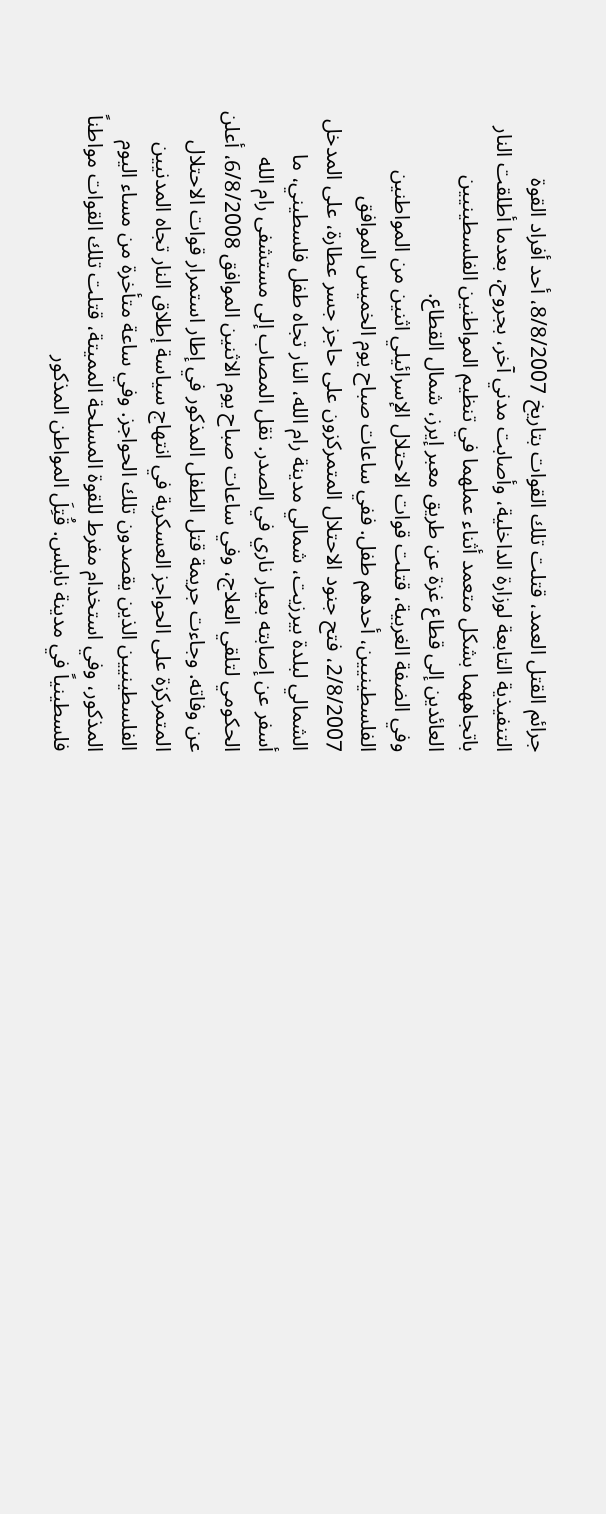جرائم القتل العمد، قتلت تلك القوات بتاريخ 8/8/2007، أحد أفراد القوة التنفيذية التابعة لوزارة الداخلية، وأصابت مدني آخر، بجروح، بعدما أطلقت النار باتجاههما بشكل متعمد أثناء عملهما في تنظيم المواطنين الفلسطينيين العائدين إلى قطاع غزة عن طريق معبر إيرز، شمال القطاع.
وفي الضفة الغربية، قتلت قوات الاحتلال الإسرائيلي اثنين من المواطنين الفلسطينيين، أحدهم طفل. ففي ساعات صباح يوم الخميس الموافق 2/8/2007، فتح جنود الاحتلال المتمركزون على حاجز جسر عطارة، على المدخل الشمالي لبلدة بيرزيت، شمالي مدينة رام الله، النار تجاه طفل فلسطيني، ما أسفر عن إصابته بعيار ناري في الصدر. نقل المصاب إلى مستشفى رام الله الحكومي لتلقي العلاج، وفي ساعات صباح يوم الاثنين الموافق 6/8/2008، أعلن عن وفاته. وجاءت جريمة قتل الطفل المذكور في إطار استمرار قوات الاحتلال المتمركزة على الحواجز العسكرية في انتهاج سياسة إطلاق النار تجاه المدنيين الفلسطينيين الذين يقصدون تلك الحواجز. وفي ساعة متأخرة من مساء اليوم المذكور، وفي استخدام مفرط للقوة المسلحة المميتة، قتلت تلك القوات مواطناً فلسطينياً في مدينة نابلس. قُتِلَ المواطن المذكور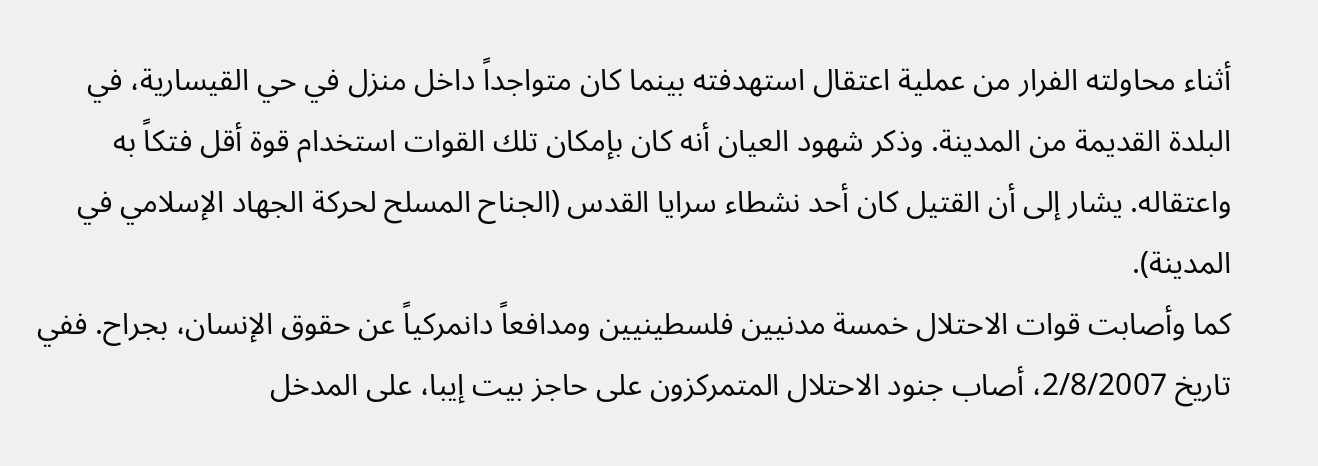أثناء محاولته الفرار من عملية اعتقال استهدفته بينما كان متواجداً داخل منزل في حي القيسارية، في البلدة القديمة من المدينة. وذكر شهود العيان أنه كان بإمكان تلك القوات استخدام قوة أقل فتكاً به واعتقاله. يشار إلى أن القتيل كان أحد نشطاء سرايا القدس (الجناح المسلح لحركة الجهاد الإسلامي في المدينة).
كما وأصابت قوات الاحتلال خمسة مدنيين فلسطينيين ومدافعاً دانمركياً عن حقوق الإنسان، بجراح. ففي تاريخ 2/8/2007، أصاب جنود الاحتلال المتمركزون على حاجز بيت إيبا، على المدخل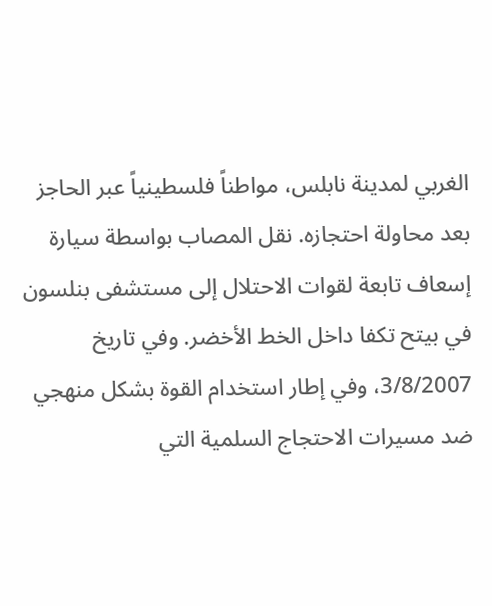الغربي لمدينة نابلس، مواطناً فلسطينياً عبر الحاجز بعد محاولة احتجازه. نقل المصاب بواسطة سيارة إسعاف تابعة لقوات الاحتلال إلى مستشفى بنلسون في بيتح تكفا داخل الخط الأخضر. وفي تاريخ 3/8/2007، وفي إطار استخدام القوة بشكل منهجي ضد مسيرات الاحتجاج السلمية التي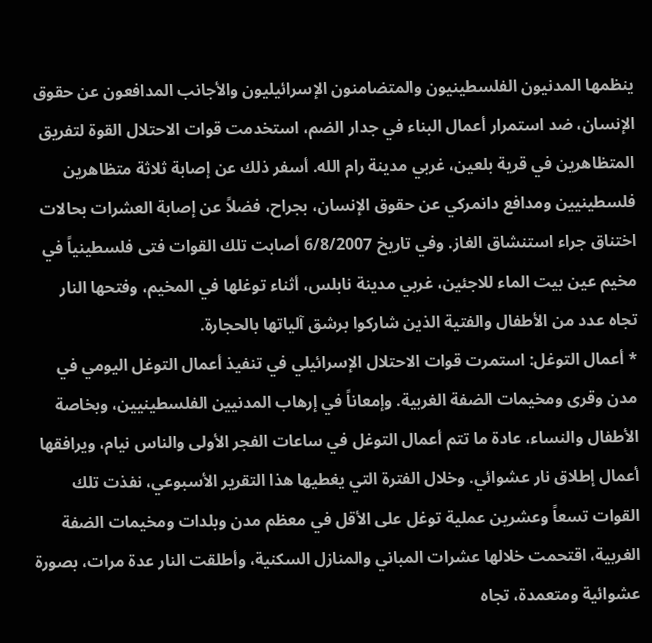ينظمها المدنيون الفلسطينيون والمتضامنون الإسرائيليون والأجانب المدافعون عن حقوق الإنسان، ضد استمرار أعمال البناء في جدار الضم، استخدمت قوات الاحتلال القوة لتفريق المتظاهرين في قرية بلعين، غربي مدينة رام الله. أسفر ذلك عن إصابة ثلاثة متظاهرين فلسطينيين ومدافع دانمركي عن حقوق الإنسان، بجراح، فضلاً عن إصابة العشرات بحالات اختناق جراء استنشاق الغاز. وفي تاريخ 6/8/2007 أصابت تلك القوات فتى فلسطينياً في مخيم عين بيت الماء للاجئين، غربي مدينة نابلس، أثناء توغلها في المخيم، وفتحها النار تجاه عدد من الأطفال والفتية الذين شاركوا برشق آلياتها بالحجارة.
* أعمال التوغل: استمرت قوات الاحتلال الإسرائيلي في تنفيذ أعمال التوغل اليومي في مدن وقرى ومخيمات الضفة الغربية. وإمعاناً في إرهاب المدنيين الفلسطينيين، وبخاصة الأطفال والنساء، عادة ما تتم أعمال التوغل في ساعات الفجر الأولى والناس نيام، ويرافقها أعمال إطلاق نار عشوائي. وخلال الفترة التي يغطيها هذا التقرير الأسبوعي، نفذت تلك القوات تسعاً وعشرين عملية توغل على الأقل في معظم مدن وبلدات ومخيمات الضفة الغربية، اقتحمت خلالها عشرات المباني والمنازل السكنية، وأطلقت النار عدة مرات، بصورة عشوائية ومتعمدة، تجاه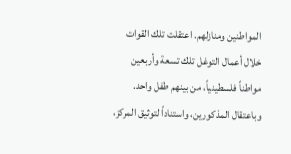المواطنين ومنازلهم. اعتقلت تلك القوات خلال أعمال التوغل تلك تسعة وأربعين مواطناً فلسطينياً، من بينهم طفل واحد. وباعتقال المذكورين، واستناداً لتوثيق المركز،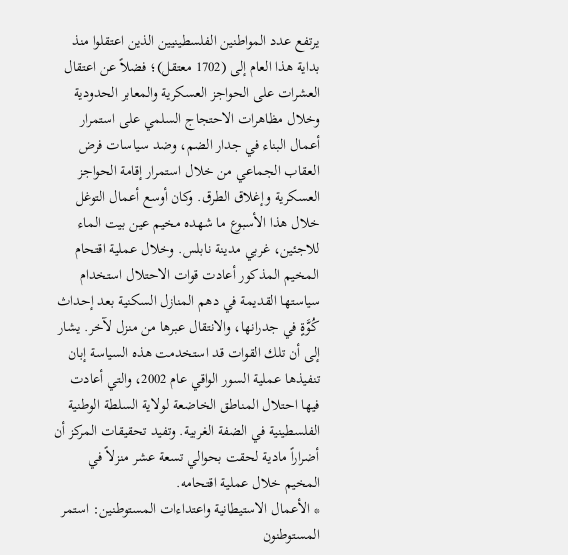يرتفع عدد المواطنين الفلسطينيين الذين اعتقلوا منذ بداية هذا العام إلى (1702 معتقل)؛ فضلاً عن اعتقال العشرات على الحواجز العسكرية والمعابر الحدودية وخلال مظاهرات الاحتجاج السلمي على استمرار أعمال البناء في جدار الضم، وضد سياسات فرض العقاب الجماعي من خلال استمرار إقامة الحواجز العسكرية وإغلاق الطرق. وكان أوسع أعمال التوغل خلال هذا الأسبوع ما شهده مخيم عين بيت الماء للاجئين، غربي مدينة نابلس. وخلال عملية اقتحام المخيم المذكور أعادت قوات الاحتلال استخدام سياستها القديمة في دهم المنازل السكنية بعد إحداث كُوَّةٍ في جدرانها، والانتقال عبرها من منزل لآخر. يشار إلى أن تلك القوات قد استخدمت هذه السياسة إبان تنفيذها عملية السور الواقي عام 2002، والتي أعادت فيها احتلال المناطق الخاضعة لولاية السلطة الوطنية الفلسطينية في الضفة الغربية. وتفيد تحقيقات المركز أن أضراراً مادية لحقت بحوالي تسعة عشر منزلاً في المخيم خلال عملية اقتحامه.
* الأعمال الاستيطانية واعتداءات المستوطنين: استمر المستوطنون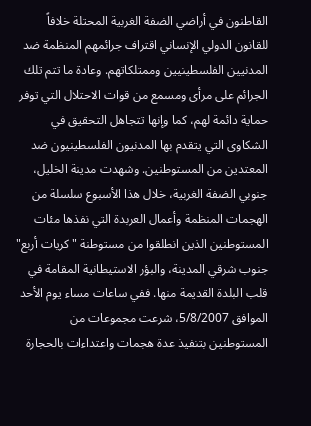القاطنون في أراضي الضفة الغربية المحتلة خلافاً للقانون الدولي الإنساني اقتراف جرائمهم المنظمة ضد المدنيين الفلسطينيين وممتلكاتهم. وعادة ما تتم تلك الجرائم على مرأى ومسمع من قوات الاحتلال التي توفر حماية دائمة لهم، كما وإنها تتجاهل التحقيق في الشكاوى التي يتقدم بها المدنيون الفلسطينيون ضد المعتدين من المستوطنين. وشهدت مدينة الخليل، جنوبي الضفة الغربية، خلال هذا الأسبوع سلسلة من الهجمات المنظمة وأعمال العربدة التي نفذها مئات المستوطنين الذين انطلقوا من مستوطنة "كريات أربع" جنوب شرقي المدينة، والبؤر الاستيطانية المقامة في قلب البلدة القديمة منها. ففي ساعات مساء يوم الأحد الموافق 5/8/2007، شرعت مجموعات من المستوطنين بتنفيذ عدة هجمات واعتداءات بالحجارة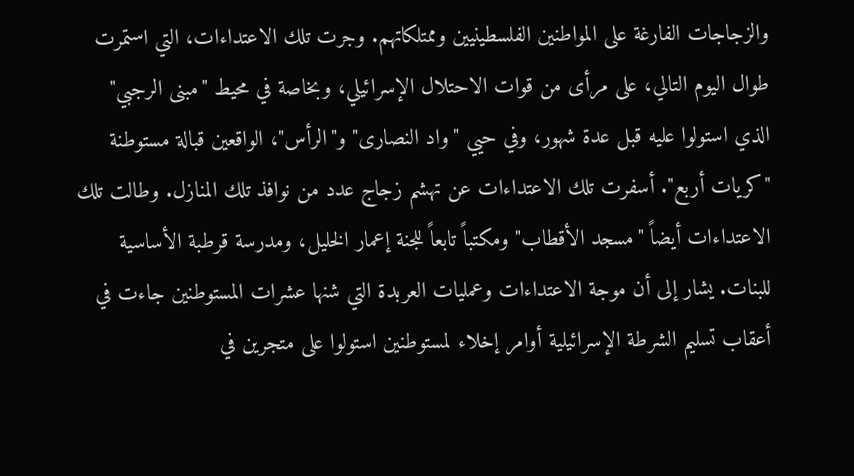والزجاجات الفارغة على المواطنين الفلسطينيين وممتلكاتهم. وجرت تلك الاعتداءات، التي استمرت طوال اليوم التالي، على مرأى من قوات الاحتلال الإسرائيلي، وبخاصة في محيط "مبنى الرجبي" الذي استولوا عليه قبل عدة شهور، وفي حيي "واد النصارى" و"الرأس"، الواقعين قبالة مستوطنة "كريات أربع". أسفرت تلك الاعتداءات عن تهشم زجاج عدد من نوافذ تلك المنازل. وطالت تلك الاعتداءات أيضاً "مسجد الأقطاب" ومكتباً تابعاً للجنة إعمار الخليل، ومدرسة قرطبة الأساسية للبنات. يشار إلى أن موجة الاعتداءات وعمليات العربدة التي شنها عشرات المستوطنين جاءت في أعقاب تسليم الشرطة الإسرائيلية أوامر إخلاء لمستوطنين استولوا على متجرين في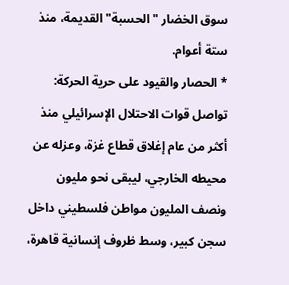سوق الخضار "الحسبة" القديمة، منذ ستة أعوام.
* الحصار والقيود على حرية الحركة: تواصل قوات الاحتلال الإسرائيلي منذ أكثر من عام إغلاق قطاع غزة، وعزله عن محيطه الخارجي، ليبقى نحو مليون ونصف المليون مواطن فلسطيني داخل سجن كبير، وسط ظروف إنسانية قاهرة،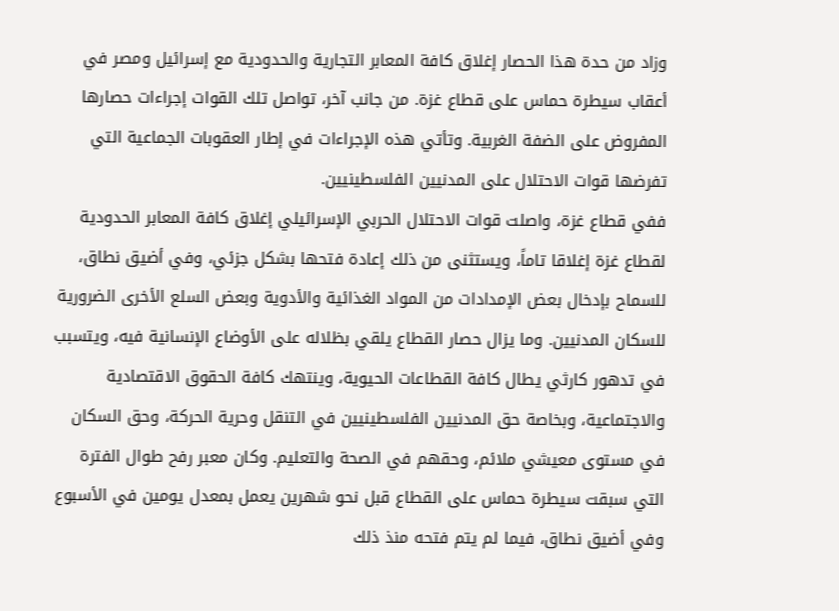وزاد من حدة هذا الحصار إغلاق كافة المعابر التجارية والحدودية مع إسرائيل ومصر في أعقاب سيطرة حماس على قطاع غزة. من جانب آخر، تواصل تلك القوات إجراءات حصارها المفروض على الضفة الغربية. وتأتي هذه الإجراءات في إطار العقوبات الجماعية التي تفرضها قوات الاحتلال على المدنيين الفلسطينيين.
ففي قطاع غزة، واصلت قوات الاحتلال الحربي الإسرائيلي إغلاق كافة المعابر الحدودية لقطاع غزة إغلاقا تاماً، ويستثنى من ذلك إعادة فتحها بشكل جزئي، وفي أضيق نطاق، للسماح بإدخال بعض الإمدادات من المواد الغذائية والأدوية وبعض السلع الأخرى الضرورية للسكان المدنيين. وما يزال حصار القطاع يلقي بظلاله على الأوضاع الإنسانية فيه، ويتسبب في تدهور كارثي يطال كافة القطاعات الحيوية، وينتهك كافة الحقوق الاقتصادية والاجتماعية، وبخاصة حق المدنيين الفلسطينيين في التنقل وحرية الحركة، وحق السكان في مستوى معيشي ملائم، وحقهم في الصحة والتعليم. وكان معبر رفح طوال الفترة التي سبقت سيطرة حماس على القطاع قبل نحو شهرين يعمل بمعدل يومين في الأسبوع وفي أضيق نطاق، فيما لم يتم فتحه منذ ذلك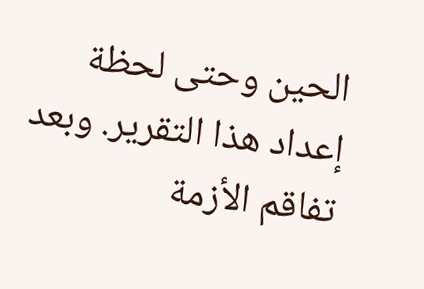الحين وحتى لحظة إعداد هذا التقرير. وبعد تفاقم الأزمة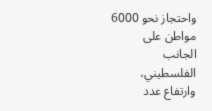واحتجاز نحو 6000 مواطن على الجانب الفلسطيني، وارتفاع عدد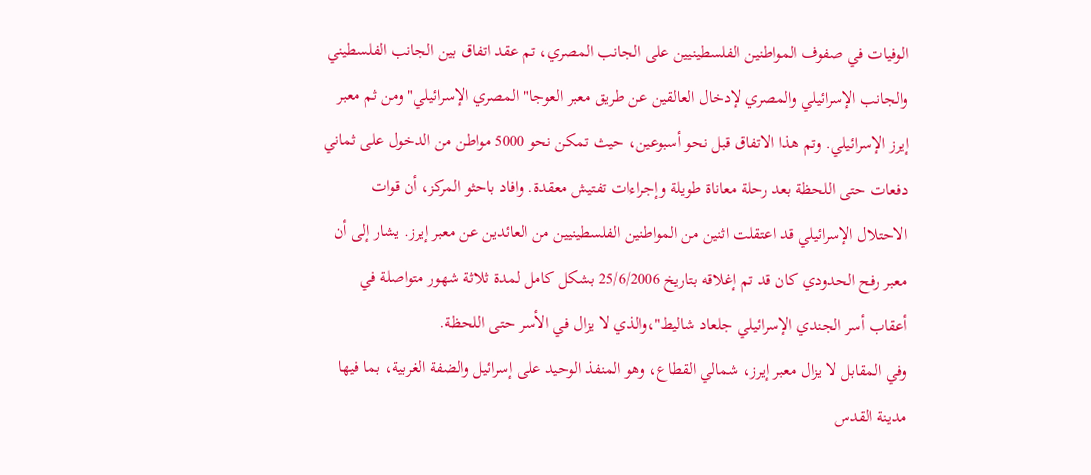الوفيات في صفوف المواطنين الفلسطينيين على الجانب المصري، تم عقد اتفاق بين الجانب الفلسطيني والجانب الإسرائيلي والمصري لإدخال العالقين عن طريق معبر العوجا" المصري الإسرائيلي" ومن ثم معبر إيرز الإسرائيلي. وتم هذا الاتفاق قبل نحو أسبوعين، حيث تمكن نحو 5000 مواطن من الدخول على ثماني دفعات حتى اللحظة بعد رحلة معاناة طويلة وإجراءات تفتيش معقدة. وافاد باحثو المركز، أن قوات الاحتلال الإسرائيلي قد اعتقلت اثنين من المواطنين الفلسطينيين من العائدين عن معبر إيرز. يشار إلى أن معبر رفح الحدودي كان قد تم إغلاقه بتاريخ 25/6/2006 بشكل كامل لمدة ثلاثة شهور متواصلة في أعقاب أسر الجندي الإسرائيلي جلعاد شاليط"،والذي لا يزال في الأسر حتى اللحظة.
وفي المقابل لا يزال معبر إيرز، شمالي القطاع، وهو المنفذ الوحيد على إسرائيل والضفة الغربية، بما فيها مدينة القدس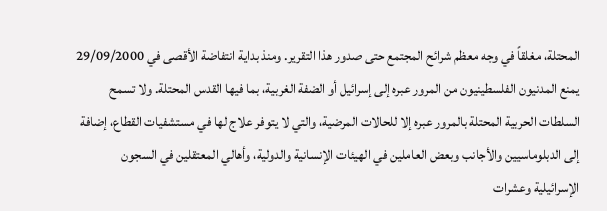المحتلة، مغلقاً في وجه معظم شرائح المجتمع حتى صدور هذا التقرير. ومنذ بداية انتفاضة الأقصى في 29/09/2000 يمنع المدنيون الفلسطينيون من المرور عبره إلى إسرائيل أو الضفة الغربية، بما فيها القدس المحتلة. ولا تسمح السلطات الحربية المحتلة بالمرور عبره إلا للحالات المرضية، والتي لا يتوفر علاج لها في مستشفيات القطاع، إضافة إلى الدبلوماسيين والأجانب وبعض العاملين في الهيئات الإنسانية والدولية، وأهالي المعتقلين في السجون الإسرائيلية وعشرات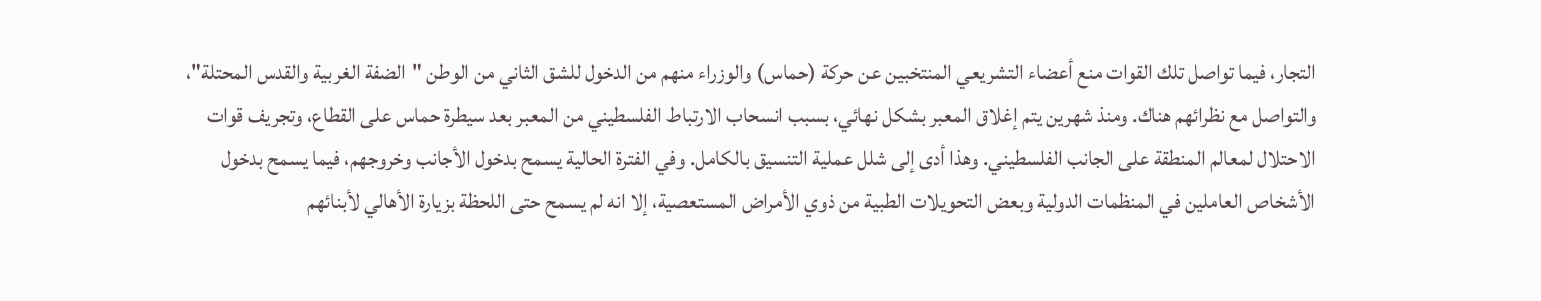التجار، فيما تواصل تلك القوات منع أعضاء التشريعي المنتخبين عن حركة (حماس) والوزراء منهم من الدخول للشق الثاني من الوطن "الضفة الغربية والقدس المحتلة"، والتواصل مع نظرائهم هناك. ومنذ شهرين يتم إغلاق المعبر بشكل نهائي، بسبب انسحاب الارتباط الفلسطيني من المعبر بعد سيطرة حماس على القطاع، وتجريف قوات الاحتلال لمعالم المنطقة على الجانب الفلسطيني. وهذا أدى إلى شلل عملية التنسيق بالكامل. وفي الفترة الحالية يسمح بدخول الأجانب وخروجهم، فيما يسمح بدخول الأشخاص العاملين في المنظمات الدولية وبعض التحويلات الطبية من ذوي الأمراض المستعصية، إلا انه لم يسمح حتى اللحظة بزيارة الأهالي لأبنائهم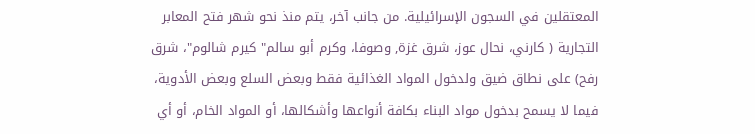المعتقلين في السجون الإسرائيلية. من جانب آخر، يتم منذ نحو شهر فتح المعابر التجارية ( كارني، نحال عوز، شرق غزة, وصوفا، وكرم أبو سالم" كيرم شالوم"، شرق رفح) على نطاق ضيق ولدخول المواد الغذائية فقط وبعض السلع وبعض الأدوية، فيما لا يسمح بدخول مواد البناء بكافة أنواعها وأشكالها، أو المواد الخام، أو أي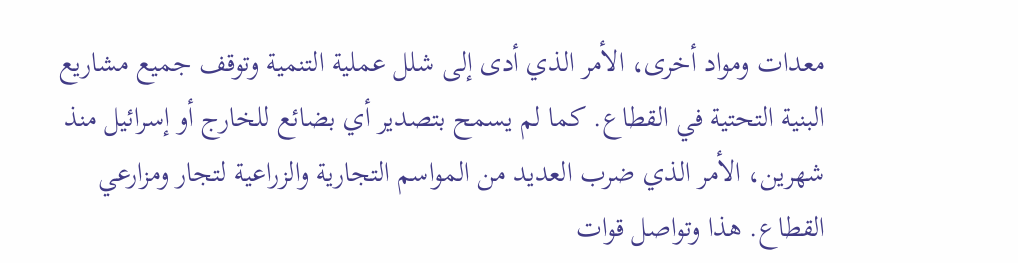معدات ومواد أخرى، الأمر الذي أدى إلى شلل عملية التنمية وتوقف جميع مشاريع البنية التحتية في القطاع. كما لم يسمح بتصدير أي بضائع للخارج أو إسرائيل منذ شهرين، الأمر الذي ضرب العديد من المواسم التجارية والزراعية لتجار ومزارعي القطاع. هذا وتواصل قوات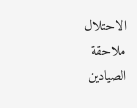الاحتلال ملاحقة الصيادين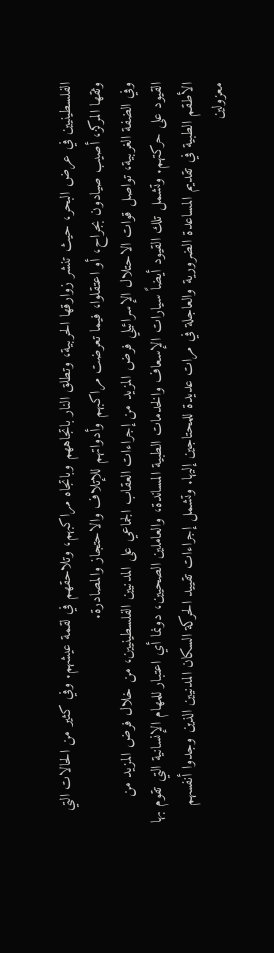الفلسطينيين في عرض البحر، حيث تنشر زوارقها الحربية، وتطلق النار باتجاههم وباتجاه مراكبهم، وتلاحقهم في لقمة عيشهم. وفي كثير من الحالات التي وثقها المركز، أصيب صيادون بجراح، أو اعتقلوا، فيما تعرضت مراكبهم وأدواتهم للإتلاف والاحتجاز والمصادرة.
وفي الضفة الغربية، تواصل قوات الاحتلال الإسرائيلي فرض المزيد من إجراءات العقاب الجماعي على المدنيين الفلسطينيين، من خلال فرض المزيد من القيود على حركتهم. وتشمل تلك القيود أيضاً سيارات الإسعاف والخدمات الطبية المساندة، والعاملين الصحيين، دونما أي اعتبار للمهام الإنسانية التي تقوم بها الأطقم الطبية في تقديم المساعدة الضرورية والعاجلة في مرات عديدة للمحتاجين إليها. وتشمل إجراءات تقييد الحركة السكان المدنيين الذين وجدوا أنفسهم معزولين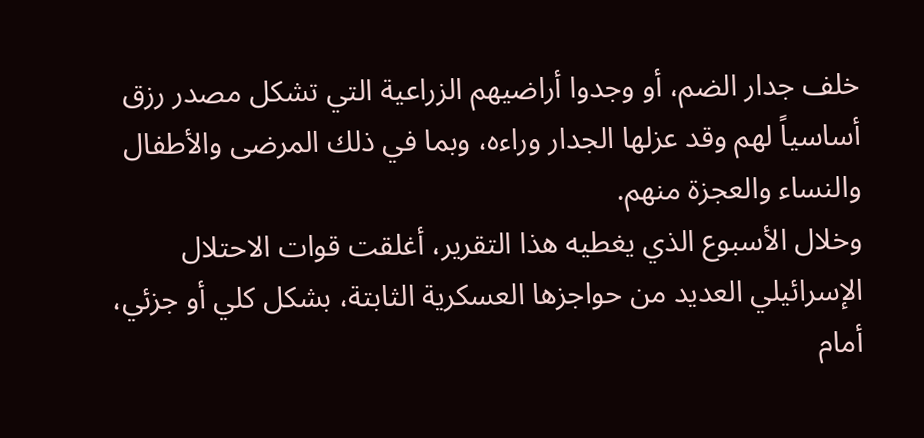خلف جدار الضم، أو وجدوا أراضيهم الزراعية التي تشكل مصدر رزق أساسياً لهم وقد عزلها الجدار وراءه، وبما في ذلك المرضى والأطفال والنساء والعجزة منهم.
وخلال الأسبوع الذي يغطيه هذا التقرير، أغلقت قوات الاحتلال الإسرائيلي العديد من حواجزها العسكرية الثابتة، بشكل كلي أو جزئي، أمام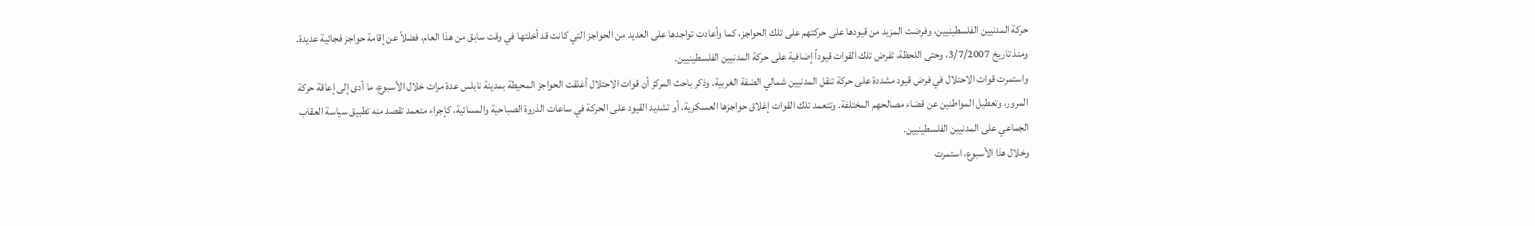حركة المدنيين الفلسطينيين، وفرضت المزيد من قيودها على حركتهم على تلك الحواجز، كما وأعادت تواجدها على العديد من الحواجز التي كانت قد أخلتها في وقت سابق من هذا العام، فضلاً عن إقامة حواجز فجائية عديدة. ومنذ تاريخ 3/7/2007، وحتى اللحظة، تفرض تلك القوات قيوداً إضافية على حركة المدنيين الفلسطينيين.
واستمرت قوات الاحتلال في فرض قيود مشددة على حركة تنقل المدنيين شمالي الضفة الغربية. وذكر باحث المركز أن قوات الاحتلال أغلقت الحواجز المحيطة بمدينة نابلس عدة مرات خلال الأسبوع، ما أدى إلى إعاقة حركة المرور، وتعطيل المواطنين عن قضاء مصالحهم المختلفة. وتتعمد تلك القوات إغلاق حواجزها العسكرية، أو تشديد القيود على الحركة في ساعات الذروة الصباحية والمسائية، كإجراء متعمد تقصد منه تطبيق سياسة العقاب الجماعي على المدنيين الفلسطينيين.
وخلال هذا الأسبوع، استمرت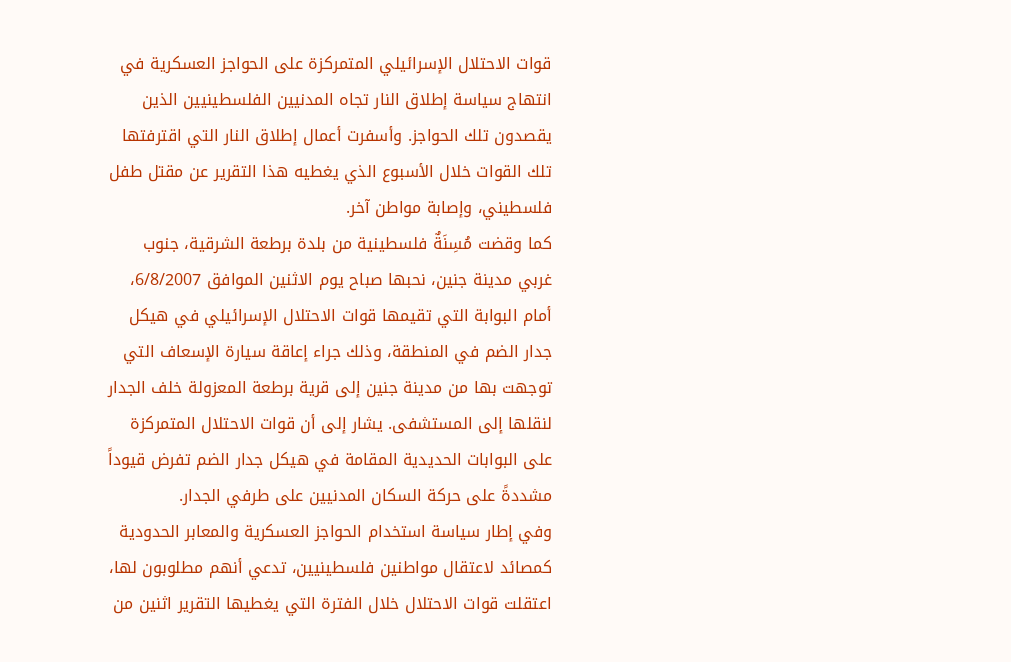قوات الاحتلال الإسرائيلي المتمركزة على الحواجز العسكرية في انتهاج سياسة إطلاق النار تجاه المدنيين الفلسطينيين الذين يقصدون تلك الحواجز. وأسفرت أعمال إطلاق النار التي اقترفتها تلك القوات خلال الأسبوع الذي يغطيه هذا التقرير عن مقتل طفل فلسطيني، وإصابة مواطن آخر.
كما وقضت مُسِنَةٌ فلسطينية من بلدة برطعة الشرقية، جنوب غربي مدينة جنين، نحبها صباح يوم الاثنين الموافق 6/8/2007، أمام البوابة التي تقيمها قوات الاحتلال الإسرائيلي في هيكل جدار الضم في المنطقة، وذلك جراء إعاقة سيارة الإسعاف التي توجهت بها من مدينة جنين إلى قرية برطعة المعزولة خلف الجدار لنقلها إلى المستشفى. يشار إلى أن قوات الاحتلال المتمركزة على البوابات الحديدية المقامة في هيكل جدار الضم تفرض قيوداً مشددةً على حركة السكان المدنيين على طرفي الجدار.
وفي إطار سياسة استخدام الحواجز العسكرية والمعابر الحدودية كمصائد لاعتقال مواطنين فلسطينيين، تدعي أنهم مطلوبون لها، اعتقلت قوات الاحتلال خلال الفترة التي يغطيها التقرير اثنين من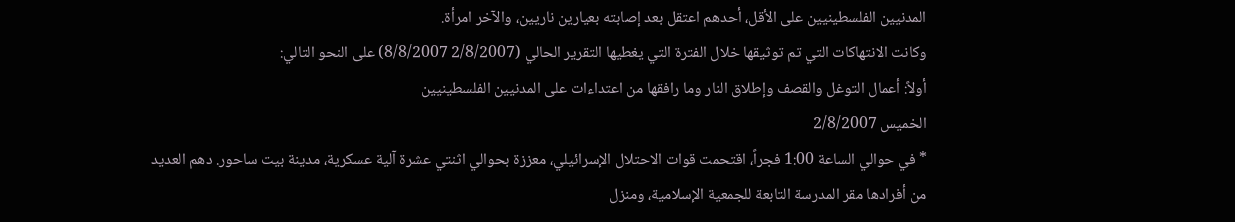المدنيين الفلسطينيين على الأقل، أحدهم اعتقل بعد إصابته بعيارين ناريين، والآخر امرأة.
وكانت الانتهاكات التي تم توثيقها خلال الفترة التي يغطيها التقرير الحالي (2/8/2007 8/8/2007) على النحو التالي:
أولاً: أعمال التوغل والقصف وإطلاق النار وما رافقها من اعتداءات على المدنيين الفلسطينيين
الخميس 2/8/2007
* في حوالي الساعة 1:00 فجراً، اقتحمت قوات الاحتلال الإسرائيلي، معززة بحوالي اثنتي عشرة آلية عسكرية، مدينة بيت ساحور. دهم العديد من أفرادها مقر المدرسة التابعة للجمعية الإسلامية، ومنزل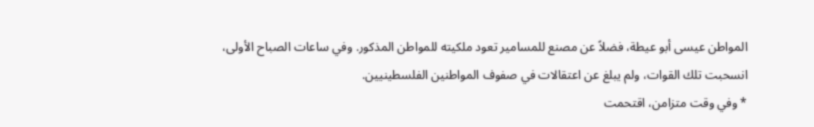المواطن عيسى أبو عيطة، فضلاً عن مصنع للمسامير تعود ملكيته للمواطن المذكور. وفي ساعات الصباح الأولى، انسحبت تلك القوات، ولم يبلغ عن اعتقالات في صفوف المواطنين الفلسطينيين.
* وفي وقت متزامن، اقتحمت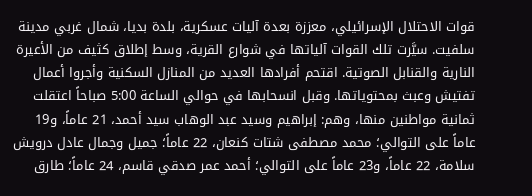قوات الاحتلال الإسرائيلي، معززة بعدة آليات عسكرية، بلدة بديا، شمال غربي مدينة سلفيت. سيَّرت تلك القوات آلياتها في شوارع القرية، وسط إطلاق كثيف من الأعيرة النارية والقنابل الصوتية. اقتحم أفرادها العديد من المنازل السكنية وأجروا أعمال تفتيش وعبث بمحتوياتها. وقبل انسحابها في حوالي الساعة 5:00 صباحاً اعتقلت ثمانية مواطنين منها، وهم: إبراهيم وسيد عبد الوهاب سيد أحمد، 21 عاماً، و19 عاماً على التوالي؛ محمد مصطفى شتات كنعان، 22 عاماً؛ جميل وجمال عادل درويش سلامة، 22 عاماً، و23 عاماً على التوالي؛ أحمد عمر صدقي قاسم، 24 عاماً؛ طارق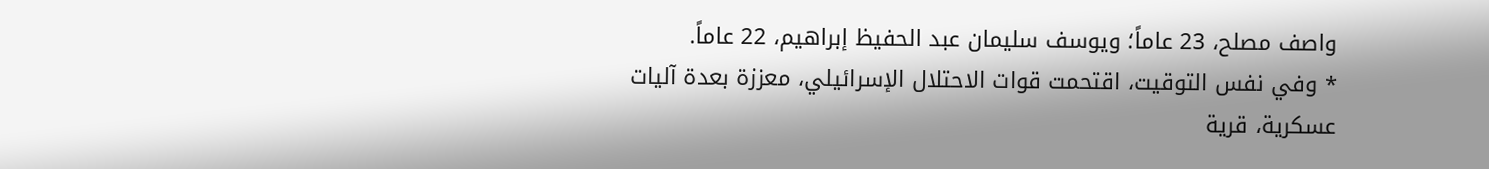واصف مصلح، 23 عاماً؛ ويوسف سليمان عبد الحفيظ إبراهيم، 22 عاماً.
* وفي نفس التوقيت، اقتحمت قوات الاحتلال الإسرائيلي، معززة بعدة آليات عسكرية، قرية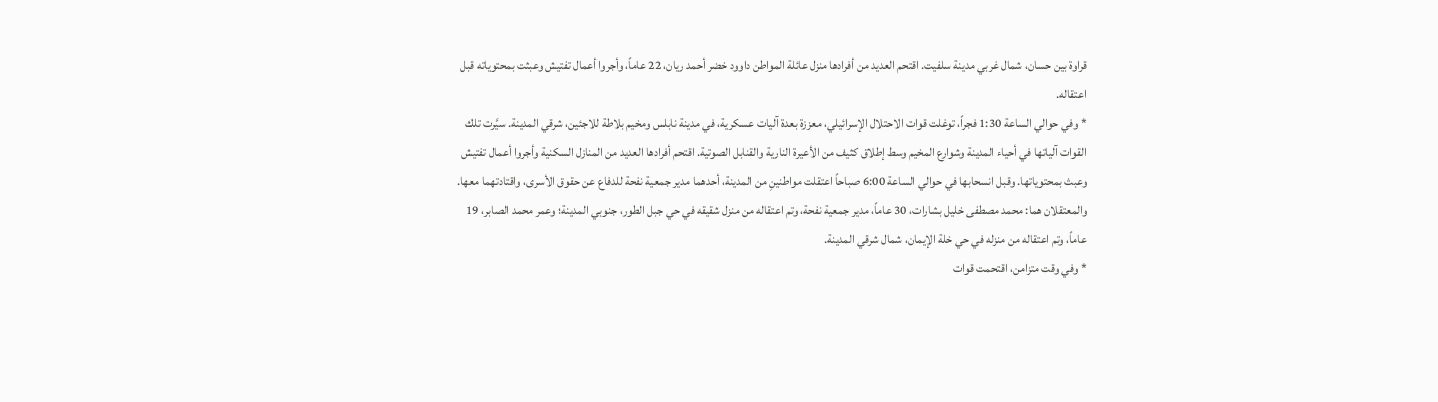قراوة بين حسان، شمال غربي مدينة سلفيت. اقتحم العديد من أفرادها منزل عائلة المواطن داوود خضر أحمد ريان، 22 عاماً، وأجروا أعمال تفتيش وعبثت بمحتوياته قبل اعتقاله.
* وفي حوالي الساعة 1:30 فجراً، توغلت قوات الاحتلال الإسرائيلي، معززة بعدة آليات عسكرية، في مدينة نابلس ومخيم بلاطة للاجئين، شرقي المدينة. سيَّرت تلك القوات آلياتها في أحياء المدينة وشوارع المخيم وسط إطلاق كثيف من الأعيرة النارية والقنابل الصوتية. اقتحم أفرادها العديد من المنازل السكنية وأجروا أعمال تفتيش وعبث بمحتوياتها. وقبل انسحابها في حوالي الساعة 6:00 صباحاً اعتقلت مواطنينِ من المدينة، أحدهما مدير جمعية نفحة للدفاع عن حقوق الأسرى، واقتادتهما معها. والمعتقلان هما: محمد مصطفى خليل بشارات، 30 عاماً، مدير جمعية نفحة، وتم اعتقاله من منزل شقيقه في حي جبل الطور، جنوبي المدينة؛ وعمر محمد الصابر، 19 عاماً، وتم اعتقاله من منزله في حي خلة الإيمان، شمال شرقي المدينة.
* وفي وقت متزامن، اقتحمت قوات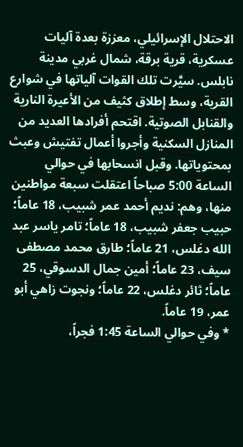الاحتلال الإسرائيلي، معززة بعدة آليات عسكرية، قرية برقة، شمال غربي مدينة نابلس. سيَّرت تلك القوات آلياتها في شوارع القرية، وسط إطلاق كثيف من الأعيرة النارية والقنابل الصوتية. اقتحم أفرادها العديد من المنازل السكنية وأجروا أعمال تفتيش وعبث بمحتوياتها. وقبل انسحابها في حوالي الساعة 5:00 صباحاً اعتقلت سبعة مواطنين منها، وهم: نديم أحمد عمر شبيب، 18 عاماً؛ حبيب جعفر شبيب، 18 عاماً؛ تامر ياسر عبد الله دغلس، 21 عاماً؛ طارق محمد مصطفى سيف، 23 عاماً؛ أمين جمال الدسوقي، 25 عاماً؛ ثائر دغلس، 22 عاماً؛ ونجوت زاهي أبو عمر، 19 عاماً.
* وفي حوالي الساعة 1:45 فجراً،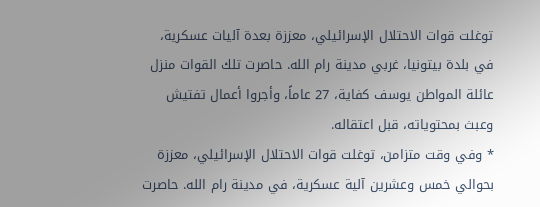توغلت قوات الاحتلال الإسرائيلي، معززة بعدة آليات عسكرية، في بلدة بيتونيا، غربي مدينة رام الله. حاصرت تلك القوات منزل عائلة المواطن يوسف كفاية، 27 عاماً، وأجروا أعمال تفتيش وعبث بمحتوياته، قبل اعتقاله.
* وفي وقت متزامن، توغلت قوات الاحتلال الإسرائيلي، معززة بحوالي خمس وعشرين آلية عسكرية، في مدينة رام الله. حاصرت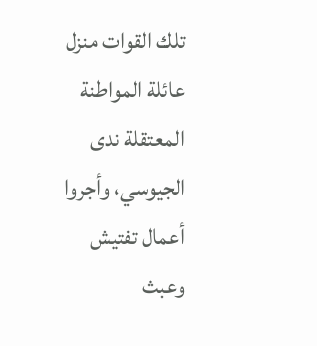تلك القوات منزل عائلة المواطنة المعتقلة ندى الجيوسي، وأجروا أعمال تفتيش وعبث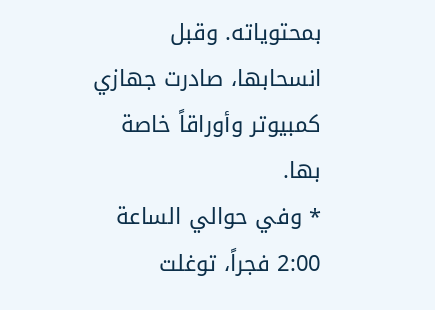بمحتوياته. وقبل انسحابها، صادرت جهازي كمبيوتر وأوراقاً خاصة بها.
* وفي حوالي الساعة 2:00 فجراً، توغلت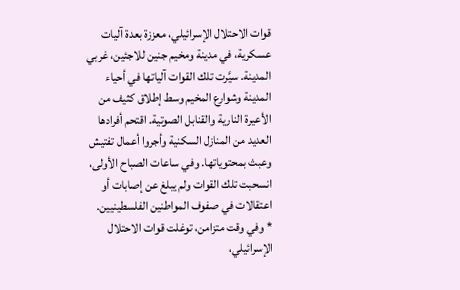قوات الاحتلال الإسرائيلي، معززة بعدة آليات عسكرية، في مدينة ومخيم جنين للاجئين، غربي المدينة. سيَّرت تلك القوات آلياتها في أحياء المدينة وشوارع المخيم وسط إطلاق كثيف من الأعيرة النارية والقنابل الصوتية. اقتحم أفرادها العديد من المنازل السكنية وأجروا أعمال تفتيش وعبث بمحتوياتها. وفي ساعات الصباح الأولى، انسحبت تلك القوات ولم يبلغ عن إصابات أو اعتقالات في صفوف المواطنين الفلسطينيين.
* وفي وقت متزامن، توغلت قوات الاحتلال الإسرائيلي،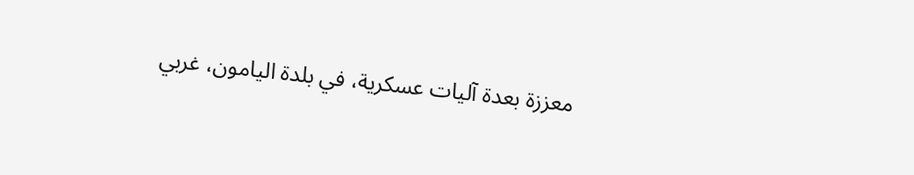معززة بعدة آليات عسكرية، في بلدة اليامون، غربي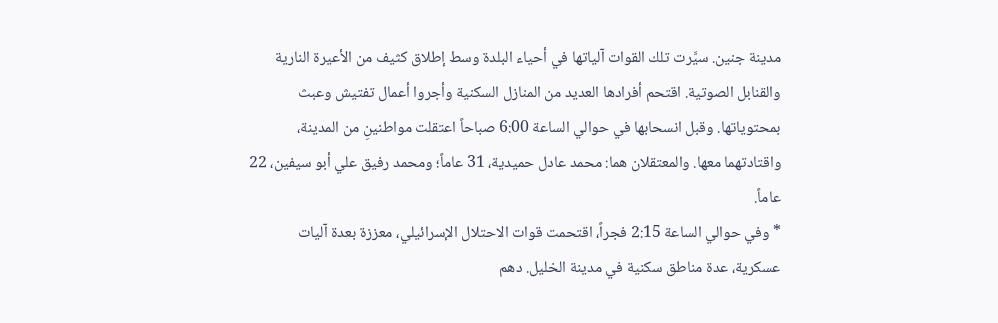مدينة جنين. سيَّرت تلك القوات آلياتها في أحياء البلدة وسط إطلاق كثيف من الأعيرة النارية والقنابل الصوتية. اقتحم أفرادها العديد من المنازل السكنية وأجروا أعمال تفتيش وعبث بمحتوياتها. وقبل انسحابها في حوالي الساعة 6:00 صباحاً اعتقلت مواطنينِ من المدينة، واقتادتهما معها. والمعتقلان هما: محمد عادل حميدية، 31 عاماً؛ ومحمد رفيق علي أبو سيفين، 22 عاماً.
* وفي حوالي الساعة 2:15 فجراً، اقتحمت قوات الاحتلال الإسرائيلي، معززة بعدة آليات عسكرية، عدة مناطق سكنية في مدينة الخليل. دهم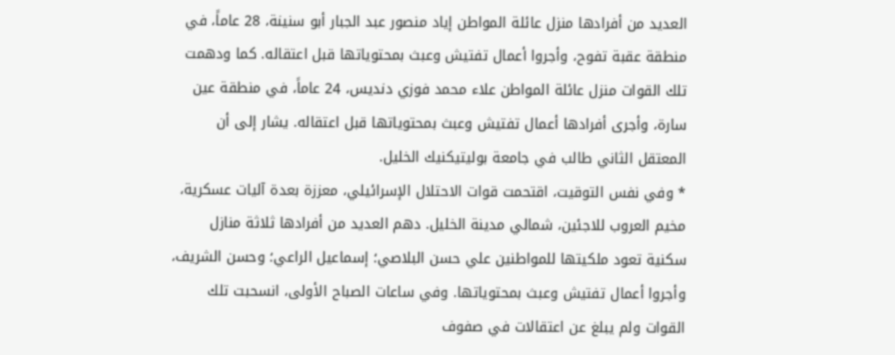العديد من أفرادها منزل عائلة المواطن إياد منصور عبد الجبار أبو سنينة، 28 عاماً، في منطقة عقبة تفوح، وأجروا أعمال تفتيش وعبث بمحتوياتها قبل اعتقاله. كما ودهمت تلك القوات منزل عائلة المواطن علاء محمد فوزي دنديس، 24 عاماً، في منطقة عين سارة، وأجرى أفرادها أعمال تفتيش وعبث بمحتوياتها قبل اعتقاله. يشار إلى أن المعتقل الثاني طالب في جامعة بوليتيكنيك الخليل.
* وفي نفس التوقيت، اقتحمت قوات الاحتلال الإسرائيلي، معززة بعدة آليات عسكرية، مخيم العروب للاجئين، شمالي مدينة الخليل. دهم العديد من أفرادها ثلاثة منازل سكنية تعود ملكيتها للمواطنين علي حسن البلاصي؛ إسماعيل الراعي؛ وحسن الشريف، وأجروا أعمال تفتيش وعبث بمحتوياتها. وفي ساعات الصباح الأولى، انسحبت تلك القوات ولم يبلغ عن اعتقالات في صفوف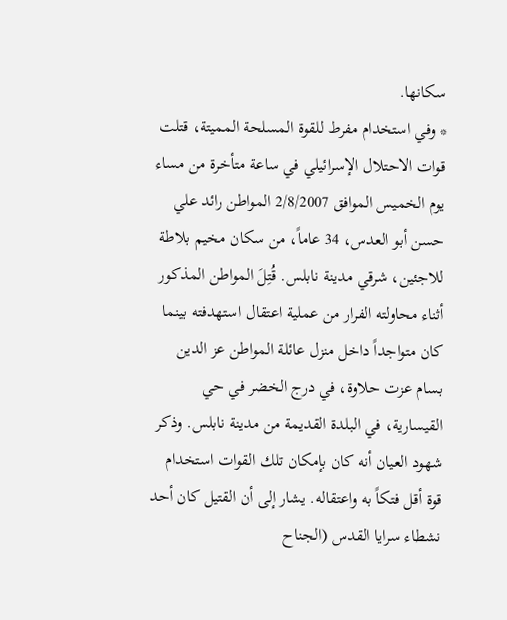سكانها.
* وفي استخدام مفرط للقوة المسلحة المميتة، قتلت قوات الاحتلال الإسرائيلي في ساعة متأخرة من مساء يوم الخميس الموافق 2/8/2007 المواطن رائد علي حسن أبو العدس، 34 عاماً، من سكان مخيم بلاطة للاجئين، شرقي مدينة نابلس. قُتِلَ المواطن المذكور أثناء محاولته الفرار من عملية اعتقال استهدفته بينما كان متواجداً داخل منزل عائلة المواطن عز الدين بسام عزت حلاوة، في درج الخضر في حي القيسارية، في البلدة القديمة من مدينة نابلس. وذكر شهود العيان أنه كان بإمكان تلك القوات استخدام قوة أقل فتكاً به واعتقاله. يشار إلى أن القتيل كان أحد نشطاء سرايا القدس (الجناح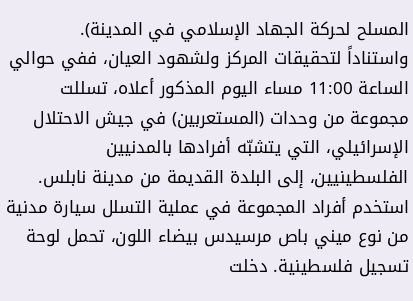المسلح لحركة الجهاد الإسلامي في المدينة).
واستناداً لتحقيقات المركز ولشهود العيان، ففي حوالي الساعة 11:00 مساء اليوم المذكور أعلاه، تسللت مجموعة من وحدات (المستعربين) في جيش الاحتلال الإسرائيلي، التي يتشبّه أفرادها بالمدنيين الفلسطينيين، إلى البلدة القديمة من مدينة نابلس. استخدم أفراد المجموعة في عملية التسلل سيارة مدنية من نوع ميني باص مرسيدس بيضاء اللون، تحمل لوحة تسجيل فلسطينية. دخلت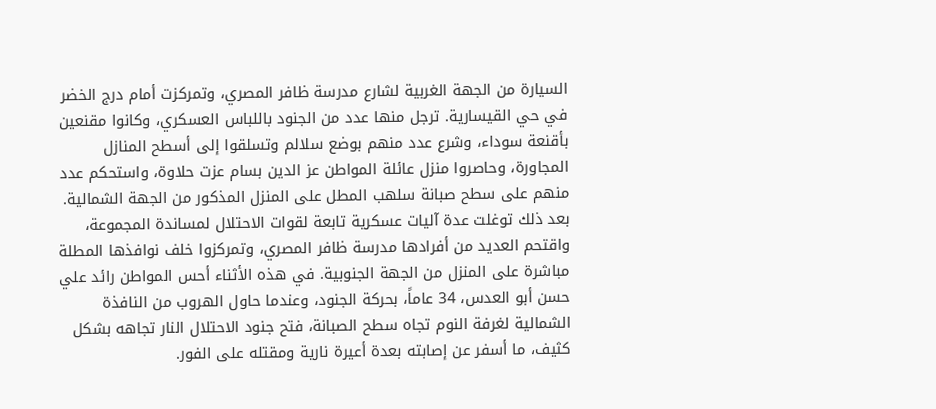السيارة من الجهة الغربية لشارع مدرسة ظافر المصري، وتمركزت أمام درج الخضر في حي القيسارية. ترجل منها عدد من الجنود باللباس العسكري، وكانوا مقنعين بأقنعة سوداء، وشرع عدد منهم بوضع سلالم وتسلقوا إلى أسطح المنازل المجاورة، وحاصروا منزل عائلة المواطن عز الدين بسام عزت حلاوة، واستحكم عدد منهم على سطح صبانة سلهب المطل على المنزل المذكور من الجهة الشمالية. بعد ذلك توغلت عدة آليات عسكرية تابعة لقوات الاحتلال لمساندة المجموعة، واقتحم العديد من أفرادها مدرسة ظافر المصري، وتمركزوا خلف نوافذها المطلة مباشرة على المنزل من الجهة الجنوبية. في هذه الأثناء أحس المواطن رائد علي حسن أبو العدس، 34 عاماً، بحركة الجنود، وعندما حاول الهروب من النافذة الشمالية لغرفة النوم تجاه سطح الصبانة، فتح جنود الاحتلال النار تجاهه بشكل كثيف، ما أسفر عن إصابته بعدة أعيرة نارية ومقتله على الفور.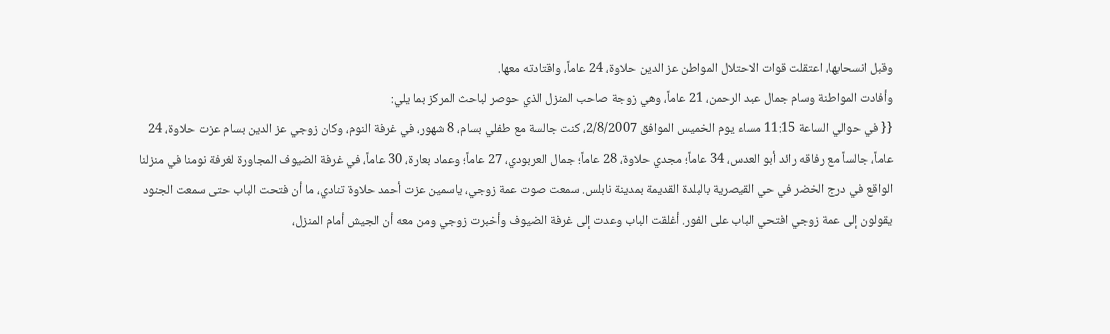وقبل انسحابها، اعتقلت قوات الاحتلال المواطن عز الدين حلاوة، 24 عاماً، واقتادته معها.
وأفادت المواطنة وسام جمال عبد الرحمن، 21 عاماً، وهي زوجة صاحب المنزل الذي حوصر لباحث المركز بما يلي:
{{ في حوالي الساعة 11:15 مساء يوم الخميس الموافق 2/8/2007، كنت جالسة مع طفلي بسام، 8 شهور، في غرفة النوم، وكان زوجي عز الدين بسام عزت حلاوة، 24 عاماً، جالساً مع رفاقه رائد أبو العدس، 34 عاماً؛ مجدي حلاوة، 28 عاماً؛ جمال العربودي، 27 عاماً؛ وعماد بعارة، 30 عاماً، في غرفة الضيوف المجاورة لغرفة نومنا في منزلنا الواقع في درج الخضر في حي القيصرية بالبلدة القديمة بمدينة نابلس. سمعت صوت عمة زوجي، ياسمين عزت أحمد حلاوة تنادي، ما أن فتحت الباب حتى سمعت الجنود يقولون إلى عمة زوجي افتحي الباب على الفور. أغلقت الباب وعدت إلى غرفة الضيوف وأخبرت زوجي ومن معه أن الجيش أمام المنزل،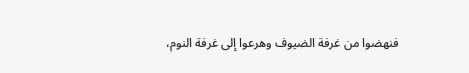فنهضوا من غرفة الضيوف وهرعوا إلى غرفة النوم،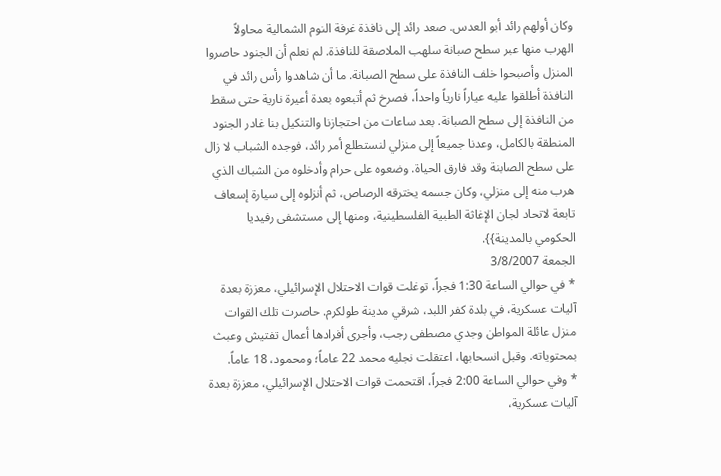وكان أولهم رائد أبو العدس. صعد رائد إلى نافذة غرفة النوم الشمالية محاولاً الهرب منها عبر سطح صبانة سلهب الملاصقة للنافذة. لم نعلم أن الجنود حاصروا المنزل وأصبحوا خلف النافذة على سطح الصبانة. ما أن شاهدوا رأس رائد في النافذة أطلقوا عليه عياراً نارياً واحداً، فصرخ ثم أتبعوه بعدة أعيرة نارية حتى سقط من النافذة إلى سطح الصبانة. بعد ساعات من احتجازنا والتنكيل بنا غادر الجنود المنطقة بالكامل، وعدنا جميعاً إلى منزلي لنستطلع أمر رائد، فوجده الشباب لا زال على سطح الصابنة وقد فارق الحياة. وضعوه على حرام وأدخلوه من الشباك الذي هرب منه إلى منزلي، وكان جسمه يخترقه الرصاص، ثم أنزلوه إلى سيارة إسعاف تابعة لاتحاد لجان الإغاثة الطبية الفلسطينية، ومنها إلى مستشفى رفيديا الحكومي بالمدينة}}.
الجمعة 3/8/2007
* في حوالي الساعة 1:30 فجراً، توغلت قوات الاحتلال الإسرائيلي، معززة بعدة آليات عسكرية، في بلدة كفر اللبد، شرقي مدينة طولكرم. حاصرت تلك القوات منزل عائلة المواطن وجدي مصطفى رجب، وأجرى أفرادها أعمال تفتيش وعبث بمحتوياته. وقبل انسحابها، اعتقلت نجليه محمد 22 عاماً؛ ومحمود، 18 عاماً.
* وفي حوالي الساعة 2:00 فجراً، اقتحمت قوات الاحتلال الإسرائيلي، معززة بعدة آليات عسكرية،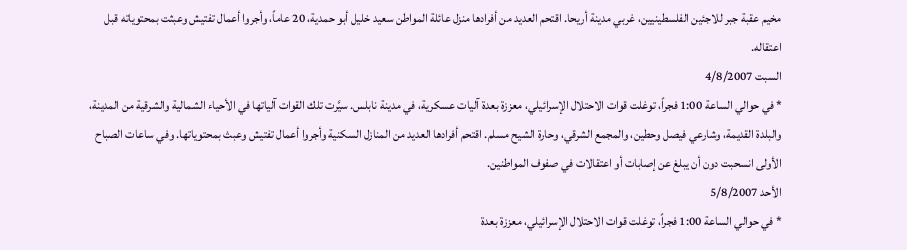مخيم عقبة جبر للاجئين الفلسطينيين، غربي مدينة أريحا. اقتحم العديد من أفرادها منزل عائلة المواطن سعيد خليل أبو حمدية، 20 عاماً، وأجروا أعمال تفتيش وعبثت بمحتوياته قبل اعتقاله.
السبت 4/8/2007
* في حوالي الساعة 1:00 فجراً، توغلت قوات الاحتلال الإسرائيلي، معززة بعدة آليات عسكرية، في مدينة نابلس. سيَّرت تلك القوات آلياتها في الأحياء الشمالية والشرقية من المدينة، والبلدة القديمة، وشارعي فيصل وحطين، والمجمع الشرقي، وحارة الشيح مسلم. اقتحم أفرادها العديد من المنازل السكنية وأجروا أعمال تفتيش وعبث بمحتوياتها. وفي ساعات الصباح الأولى انسحبت دون أن يبلغ عن إصابات أو اعتقالات في صفوف المواطنين.
الأحد 5/8/2007
* في حوالي الساعة 1:00 فجراً، توغلت قوات الاحتلال الإسرائيلي، معززة بعدة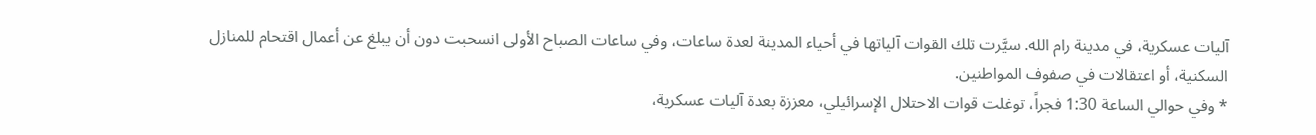آليات عسكرية، في مدينة رام الله. سيَّرت تلك القوات آلياتها في أحياء المدينة لعدة ساعات، وفي ساعات الصباح الأولى انسحبت دون أن يبلغ عن أعمال اقتحام للمنازل السكنية، أو اعتقالات في صفوف المواطنين.
* وفي حوالي الساعة 1:30 فجراً، توغلت قوات الاحتلال الإسرائيلي، معززة بعدة آليات عسكرية،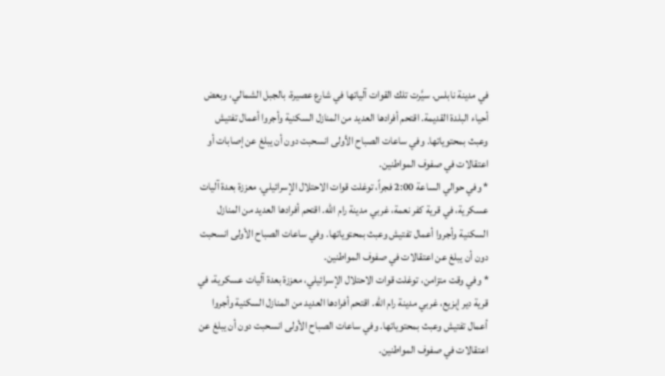في مدينة نابلس. سيَّرت تلك القوات آلياتها في شارع عصيرة، بالجبل الشمالي، وبعض أحياء البلدة القديمة. اقتحم أفرادها العديد من المنازل السكنية وأجروا أعمال تفتيش وعبث بمحتوياتها. وفي ساعات الصباح الأولى انسحبت دون أن يبلغ عن إصابات أو اعتقالات في صفوف المواطنين.
* وفي حوالي الساعة 2:00 فجراً، توغلت قوات الاحتلال الإسرائيلي، معززة بعدة آليات عسكرية، في قرية كفر نعمة، غربي مدينة رام الله. اقتحم أفرادها العديد من المنازل السكنية وأجروا أعمال تفتيش وعبث بمحتوياتها. وفي ساعات الصباح الأولى انسحبت دون أن يبلغ عن اعتقالات في صفوف المواطنين.
* وفي وقت متزامن، توغلت قوات الاحتلال الإسرائيلي، معززة بعدة آليات عسكرية، في قرية دير إبزيع، غربي مدينة رام الله. اقتحم أفرادها العديد من المنازل السكنية وأجروا أعمال تفتيش وعبث بمحتوياتها. وفي ساعات الصباح الأولى انسحبت دون أن يبلغ عن اعتقالات في صفوف المواطنين.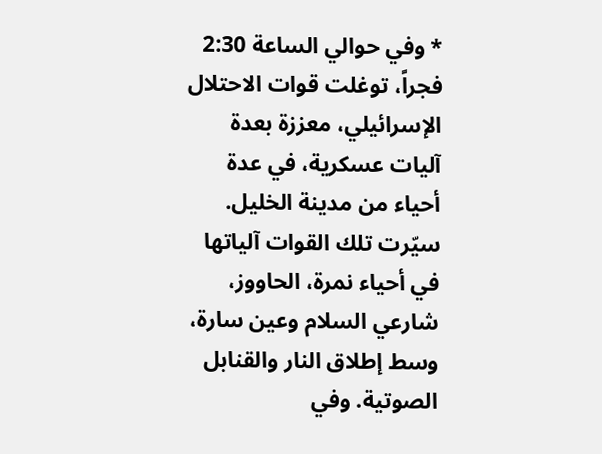* وفي حوالي الساعة 2:30 فجراً، توغلت قوات الاحتلال الإسرائيلي، معززة بعدة آليات عسكرية، في عدة أحياء من مدينة الخليل. سيّرت تلك القوات آلياتها في أحياء نمرة، الحاووز، شارعي السلام وعين سارة، وسط إطلاق النار والقنابل الصوتية. وفي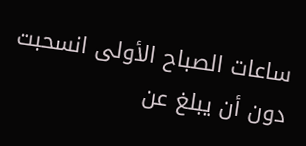ساعات الصباح الأولى انسحبت دون أن يبلغ عن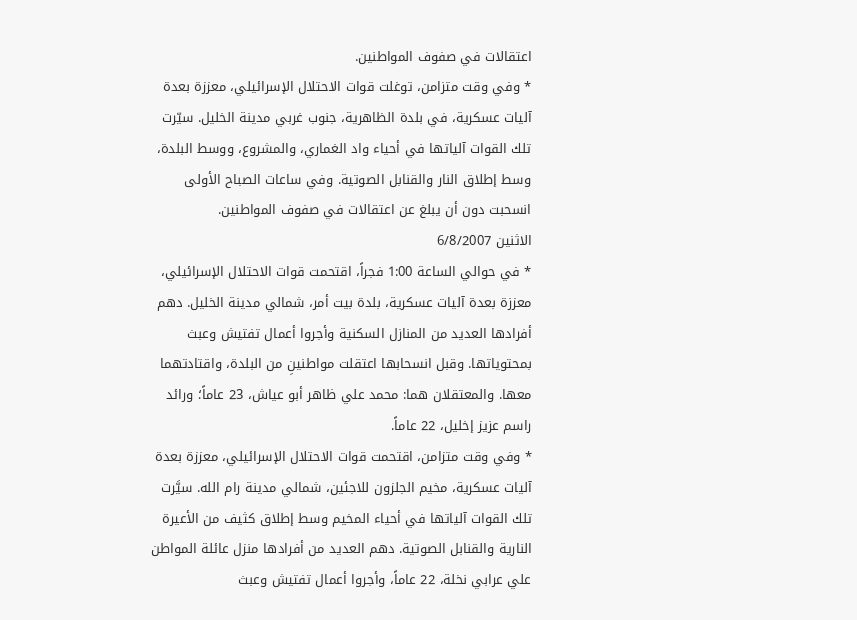اعتقالات في صفوف المواطنين.
* وفي وقت متزامن، توغلت قوات الاحتلال الإسرائيلي، معززة بعدة آليات عسكرية، في بلدة الظاهرية، جنوب غربي مدينة الخليل. سيّرت تلك القوات آلياتها في أحياء واد الغماري، والمشروع، ووسط البلدة، وسط إطلاق النار والقنابل الصوتية. وفي ساعات الصباح الأولى انسحبت دون أن يبلغ عن اعتقالات في صفوف المواطنين.
الاثنين 6/8/2007
* في حوالي الساعة 1:00 فجراً، اقتحمت قوات الاحتلال الإسرائيلي، معززة بعدة آليات عسكرية، بلدة بيت أمر، شمالي مدينة الخليل. دهم أفرادها العديد من المنازل السكنية وأجروا أعمال تفتيش وعبث بمحتوياتها. وقبل انسحابها اعتقلت مواطنينِ من البلدة، واقتادتهما معها. والمعتقلان هما: محمد علي ظاهر أبو عياش، 23 عاماً؛ ورائد راسم عزيز إخليل، 22 عاماً.
* وفي وقت متزامن، اقتحمت قوات الاحتلال الإسرائيلي، معززة بعدة آليات عسكرية، مخيم الجلزون للاجئين، شمالي مدينة رام الله. سيَّرت تلك القوات آلياتها في أحياء المخيم وسط إطلاق كثيف من الأعيرة النارية والقنابل الصوتية. دهم العديد من أفرادها منزل عائلة المواطن علي عرابي نخلة، 22 عاماً، وأجروا أعمال تفتيش وعبث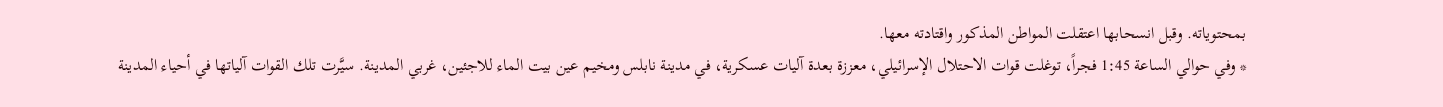بمحتوياته. وقبل انسحابها اعتقلت المواطن المذكور واقتادته معها.
* وفي حوالي الساعة 1:45 فجراً، توغلت قوات الاحتلال الإسرائيلي، معززة بعدة آليات عسكرية، في مدينة نابلس ومخيم عين بيت الماء للاجئين، غربي المدينة. سيَّرت تلك القوات آلياتها في أحياء المدينة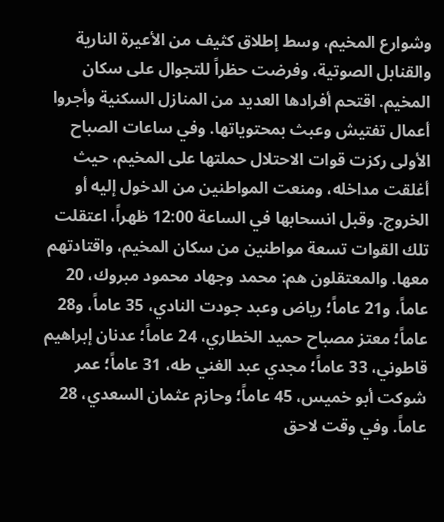وشوارع المخيم، وسط إطلاق كثيف من الأعيرة النارية والقنابل الصوتية، وفرضت حظراً للتجوال على سكان المخيم. اقتحم أفرادها العديد من المنازل السكنية وأجروا أعمال تفتيش وعبث بمحتوياتها. وفي ساعات الصباح الأولى ركزت قوات الاحتلال حملتها على المخيم، حيث أغلقت مداخله، ومنعت المواطنين من الدخول إليه أو الخروج. وقبل انسحابها في الساعة 12:00 ظهراً، اعتقلت تلك القوات تسعة مواطنين من سكان المخيم، واقتادتهم معها. والمعتقلون هم: محمد وجهاد محمود مبروك، 20 عاماً، و21 عاماً؛ رياض وعبد جودت النادي، 35 عاماً، و28 عاماً؛ معتز مصباح حميد الخطاري، 24 عاماً؛ عدنان إبراهيم قاطوني، 33 عاماً؛ مجدي عبد الغني طه، 31 عاماً؛ عمر شوكت أبو خميس، 45 عاماً؛ وحازم عثمان السعدي، 28 عاماً. وفي وقت لاحق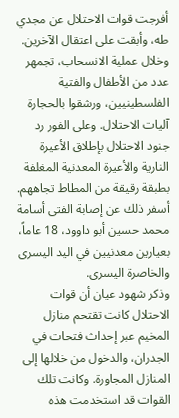أفرجت قوات الاحتلال عن مجدي طه، وأبقت على اعتقال الآخرين.
وخلال عملية الانسحاب، تجمهر عدد من الأطفال والفتية الفلسطينيين، ورشقوا بالحجارة آليات الاحتلال. وعلى الفور رد جنود الاحتلال بإطلاق الأعيرة النارية والأعيرة المعدنية المغلفة بطبقة رقيقة من المطاط تجاههم. أسفر ذلك عن إصابة الفتى أسامة محمد حسين أبو داوود، 18 عاماً، بعيارين معدنيين في اليد اليسرى والخاصرة اليسرى.
وذكر شهود عيان أن قوات الاحتلال كانت تقتحم منازل المخيم عبر إحداث فتحات في الجدران، والدخول من خلالها إلى المنازل المجاورة. وكانت تلك القوات قد استخدمت هذه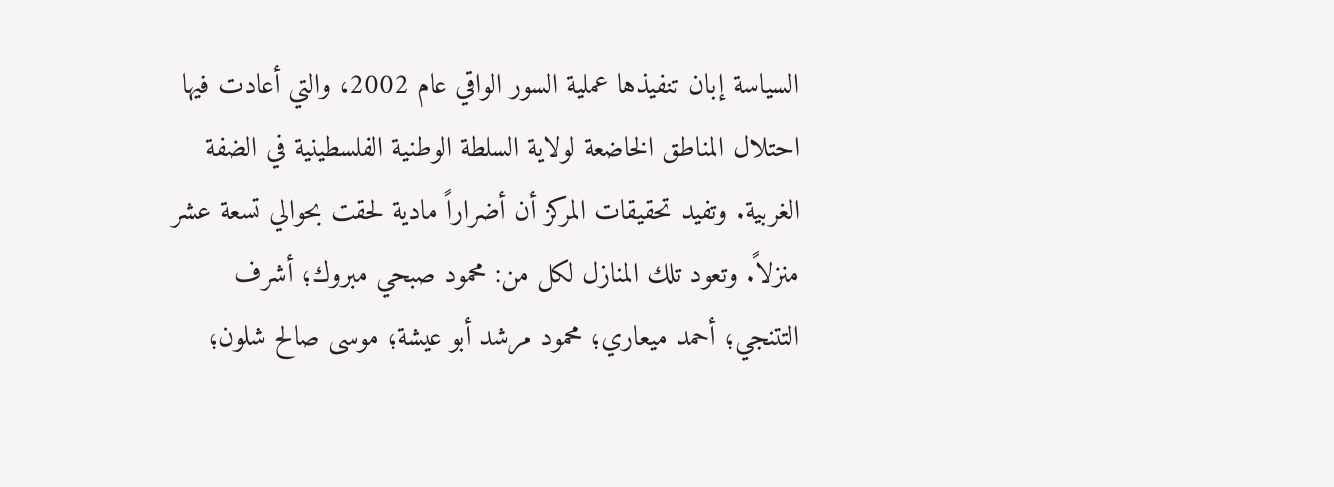السياسة إبان تنفيذها عملية السور الواقي عام 2002، والتي أعادت فيها احتلال المناطق الخاضعة لولاية السلطة الوطنية الفلسطينية في الضفة الغربية. وتفيد تحقيقات المركز أن أضراراً مادية لحقت بحوالي تسعة عشر منزلاً. وتعود تلك المنازل لكل من: محمود صبحي مبروك؛ أشرف التتنجي؛ أحمد ميعاري؛ محمود مرشد أبو عيشة؛ موسى صالح شلون؛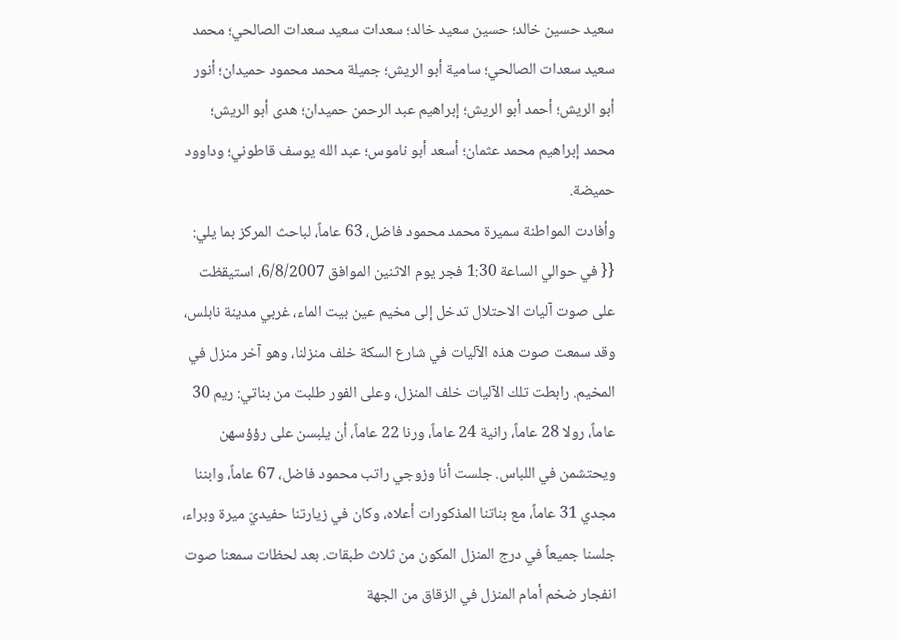سعيد حسين خالد؛ حسين سعيد خالد؛ سعدات سعيد سعدات الصالحي؛ محمد سعيد سعدات الصالحي؛ سامية أبو الريش؛ جميلة محمد محمود حميدان؛ أنور أبو الريش؛ أحمد أبو الريش؛ إبراهيم عبد الرحمن حميدان؛ هدى أبو الريش؛ محمد إبراهيم محمد عثمان؛ أسعد أبو ناموس؛ عبد الله يوسف قاطوني؛ وداوود حميضة.
وأفادت المواطنة سميرة محمد محمود فاضل، 63 عاماً، لباحث المركز بما يلي:
{{ في حوالي الساعة 1:30 فجر يوم الاثنين الموافق 6/8/2007، استيقظت على صوت آليات الاحتلال تدخل إلى مخيم عين بيت الماء، غربي مدينة نابلس، وقد سمعت صوت هذه الآليات في شارع السكة خلف منزلنا، وهو آخر منزل في المخيم. رابطت تلك الآليات خلف المنزل، وعلى الفور طلبت من بناتي: ريم 30 عاماً، رولا 28 عاماً، رانية 24 عاماً، ورنا 22 عاماً، أن يلبسن على رؤؤسهن ويحتشمن في اللباس. جلست أنا وزوجي راتب محمود فاضل، 67 عاماً، وابننا مجدي 31 عاماً، مع بناتنا المذكورات أعلاه، وكان في زيارتنا حفيديّ ميرة وبراء، جلسنا جميعاً في درج المنزل المكون من ثلاث طبقات. بعد لحظات سمعنا صوت انفجار ضخم أمام المنزل في الزقاق من الجهة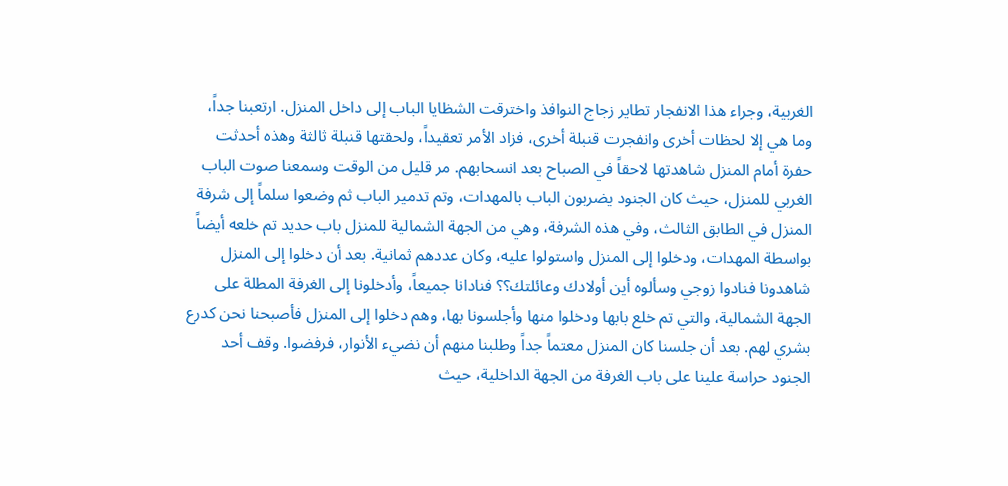الغربية، وجراء هذا الانفجار تطاير زجاج النوافذ واخترقت الشظايا الباب إلى داخل المنزل. ارتعبنا جداً، وما هي إلا لحظات أخرى وانفجرت قنبلة أخرى، فزاد الأمر تعقيداً، ولحقتها قنبلة ثالثة وهذه أحدثت حفرة أمام المنزل شاهدتها لاحقاً في الصباح بعد انسحابهم. مر قليل من الوقت وسمعنا صوت الباب الغربي للمنزل، حيث كان الجنود يضربون الباب بالمهدات، وتم تدمير الباب ثم وضعوا سلماً إلى شرفة المنزل في الطابق الثالث، وفي هذه الشرفة، وهي من الجهة الشمالية للمنزل باب حديد تم خلعه أيضاً بواسطة المهدات، ودخلوا إلى المنزل واستولوا عليه، وكان عددهم ثمانية. بعد أن دخلوا إلى المنزل شاهدونا فنادوا زوجي وسألوه أين أولادك وعائلتك؟؟ فنادانا جميعاً، وأدخلونا إلى الغرفة المطلة على الجهة الشمالية، والتي تم خلع بابها ودخلوا منها وأجلسونا بها، وهم دخلوا إلى المنزل فأصبحنا نحن كدرع بشري لهم. بعد أن جلسنا كان المنزل معتماً جداً وطلبنا منهم أن نضيء الأنوار، فرفضوا. وقف أحد الجنود حراسة علينا على باب الغرفة من الجهة الداخلية، حيث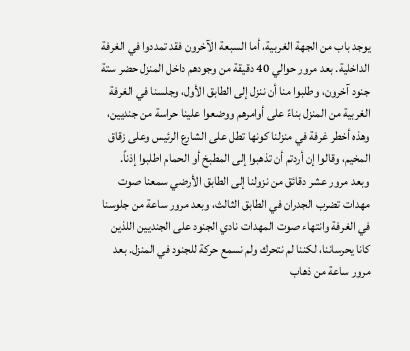يوجد باب من الجهة الغربية، أما السبعة الآخرون فقد تمددوا في الغرفة الداخلية. بعد مرور حوالي 40 دقيقة من وجودهم داخل المنزل حضر ستة جنود آخرون، وطلبوا منا أن ننزل إلى الطابق الأول، وجلسنا في الغرفة الغربية من المنزل بناءً على أوامرهم ووضعوا علينا حراسة من جنديين، وهذه أخطر غرفة في منزلنا كونها تطل على الشارع الرئيس وعلى زقاق المخيم، وقالوا إن أردتم أن تذهبوا إلى المطبخ أو الحمام اطلبوا إذناً. وبعد مرور عشر دقائق من نزولنا إلى الطابق الأرضي سمعنا صوت مهدات تضرب الجدران في الطابق الثالث، وبعد مرور ساعة من جلوسنا في الغرفة وانتهاء صوت المهدات نادي الجنود على الجنديين اللذين كانا يحرساننا، لكننا لم نتحرك ولم نسمع حركة للجنود في المنزل. بعد مرور ساعة من ذهاب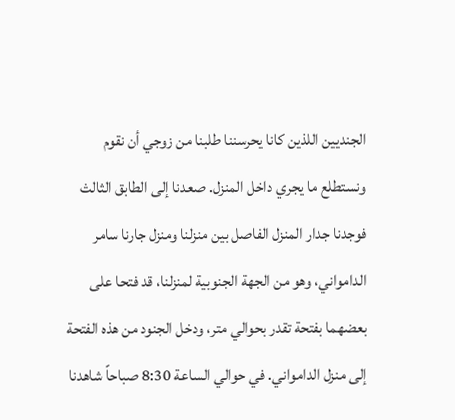الجنديين اللذين كانا يحرسننا طلبنا من زوجي أن نقوم ونستطلع ما يجري داخل المنزل. صعدنا إلى الطابق الثالث فوجدنا جدار المنزل الفاصل بين منزلنا ومنزل جارنا سامر الدامواني، وهو من الجهة الجنوبية لمنزلنا، قد فتحا على بعضهما بفتحة تقدر بحوالي متر، ودخل الجنود من هذه الفتحة إلى منزل الدامواني. في حوالي الساعة 8:30 صباحاً شاهدنا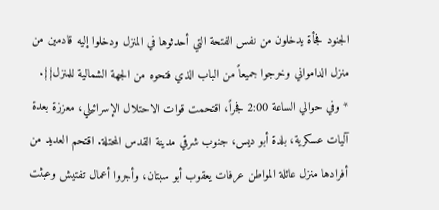الجنود فجأة يدخلون من نفس الفتحة التي أحدثوها في المنزل ودخلوا إليه قادمين من منزل الدامواني وخرجوا جميعاً من الباب الذي فتحوه من الجهة الشمالية للمنزل}}.
* وفي حوالي الساعة 2:00 فجراً، اقتحمت قوات الاحتلال الإسرائيلي، معززة بعدة آليات عسكرية، بلدة أبو ديس، جنوب شرقي مدينة القدس المحتلة. اقتحم العديد من أفرادها منزل عائلة المواطن عرفات يعقوب أبو سبتان، وأجروا أعمال تفتيش وعبثت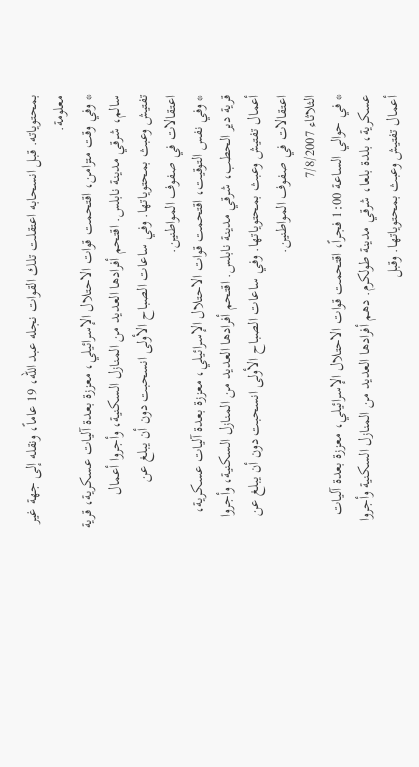بمحتوياته. قبل انسحابه اعتقلت تلك القوات نجله عبد الله، 19 عاماً، ونقله إلى جهة غير معلومة.
* وفي وقت متزامن، اقتحمت قوات الاحتلال الإسرائيلي، معززة بعدة آليات عسكرية، قرية سالم، شرقي مدينة نابلس. اقتحم أفرادها العديد من المنازل السكنية، وأجروا أعمال تفتيش وعبث بمحتوياتها. وفي ساعات الصباح الأولى انسحبت دون أن يبلغ عن اعتقالات في صفوف المواطنين.
* وفي نفس التوقيت، اقتحمت قوات الاحتلال الإسرائيلي، معززة بعدة آليات عسكرية، قرية دير الحطب، شرقي مدينة نابلس. اقتحم أفرادها العديد من المنازل السكنية، وأجروا أعمال تفتيش وعبث بمحتوياتها. وفي ساعات الصباح الأولى انسحبت دون أن يبلغ عن اعتقالات في صفوف المواطنين.
الثلاثاء 7/8/2007
* في حوالي الساعة 1:00 فجراً، اقتحمت قوات الاحتلال الإسرائيلي، معززة بعدة آليات عسكرية، بلدة بلعا، شرقي مدينة طولكرم. دهم أفرادها العديد من المنازل السكنية وأجروا أعمال تفتيش وعبث بمحتوياتها. وقبل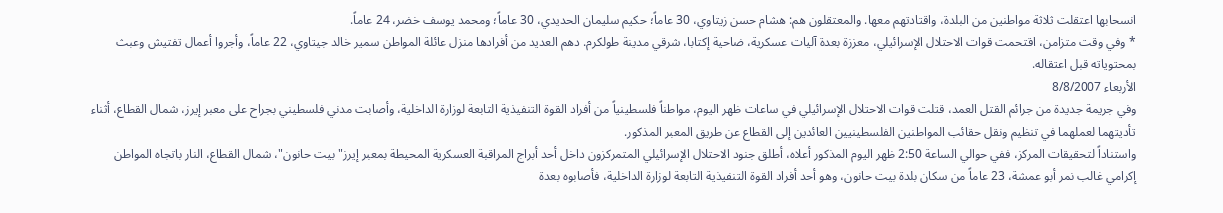انسحابها اعتقلت ثلاثة مواطنين من البلدة، واقتادتهم معها. والمعتقلون هم: هشام حسن زيتاوي، 30 عاماً؛ حكيم سليمان الحديدي، 30 عاماً؛ ومحمد يوسف خضر، 24 عاماً.
* وفي وقت متزامن، اقتحمت قوات الاحتلال الإسرائيلي، معززة بعدة آليات عسكرية، ضاحية إكتابا، شرقي مدينة طولكرم. دهم العديد من أفرادها منزل عائلة المواطن سمير خالد جيتاوي، 22 عاماً، وأجروا أعمال تفتيش وعبث بمحتوياته قبل اعتقاله.
الأربعاء 8/8/2007
وفي جريمة جديدة من جرائم القتل العمد، قتلت قوات الاحتلال الإسرائيلي في ساعات ظهر اليوم، مواطناً فلسطينياً من أفراد القوة التنفيذية التابعة لوزارة الداخلية، وأصابت مدني فلسطيني بجراح على معبر إيرز، شمال القطاع، أثناء تأديتهما لعملهما في تنظيم ونقل حقائب المواطنين الفلسطينيين العائدين إلى القطاع عن طريق المعبر المذكور.
واستناداً لتحقيقات المركز، ففي حوالي الساعة 2:50 ظهر اليوم المذكور أعلاه، أطلق جنود الاحتلال الإسرائيلي المتمركزون داخل أحد أبراج المراقبة العسكرية المحيطة بمعبر إيرز" بيت حانون"، شمال القطاع، النار باتجاه المواطن إكرامي غالب نمر أبو عمشة، 23 عاماً من سكان بلدة بيت حانون، وهو أحد أفراد القوة التنفيذية التابعة لوزارة الداخلية، فأصابوه بعدة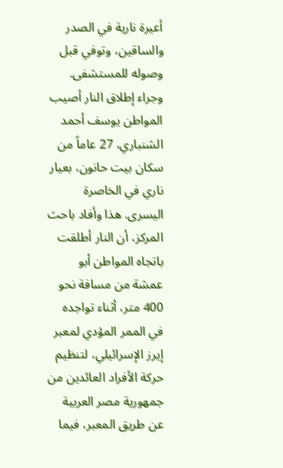أعيرة نارية في الصدر والساقين، وتوفي قبل وصوله للمستشفى. وجراء إطلاق النار أصيب المواطن يوسف أحمد الشنباري، 27 عاماً من سكان بيت حانون، بعيار ناري في الخاصرة اليسرى. هذا وأفاد باحث المركز، أن النار أطلقت باتجاه المواطن أبو عمشة من مسافة نحو 400 متر، أثناء تواجده في الممر المؤدي لمعبر إيرز الإسرائيلي، لتنظيم حركة الأفراد العائدين من جمهورية مصر العربية عن طريق المعبر، فيما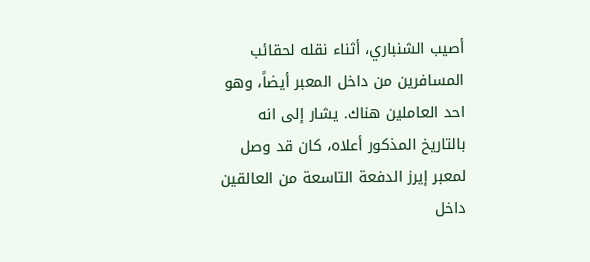أصيب الشنباري، أثناء نقله لحقائب المسافرين من داخل المعبر أيضاً، وهو احد العاملين هناك. يشار إلى انه بالتاريخ المذكور أعلاه، كان قد وصل لمعبر إيرز الدفعة التاسعة من العالقين داخل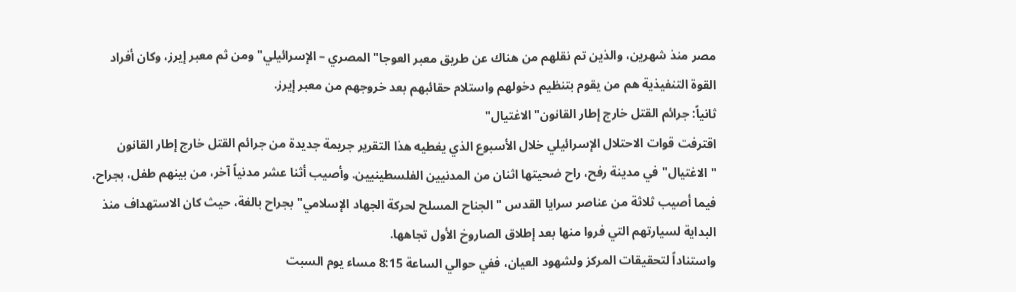مصر منذ شهرين، والذين تم نقلهم من هناك عن طريق معبر العوجا" المصري – الإسرائيلي" ومن ثم معبر إيرز، وكان أفراد القوة التنفيذية هم من يقوم بتنظيم دخولهم واستلام حقائبهم بعد خروجهم من معبر إيرز.
ثانياً: جرائم القتل خارج إطار القانون" الاغتيال"
اقترفت قوات الاحتلال الإسرائيلي خلال الأسبوع الذي يغطيه هذا التقرير جريمة جديدة من جرائم القتل خارج إطار القانون "الاغتيال" في مدينة رفح، راح ضحيتها اثنان من المدنيين الفلسطينيين. وأصيب أثنا عشر مدنياً آخر، من بينهم طفل، بجراح، فيما أصيب ثلاثة من عناصر سرايا القدس "الجناح المسلح لحركة الجهاد الإسلامي" بجراح بالغة، حيث كان الاستهداف منذ البداية لسيارتهم التي فروا منها بعد إطلاق الصاروخ الأول تجاهها.
واستناداً لتحقيقات المركز ولشهود العيان، ففي حوالي الساعة 8:15 مساء يوم السبت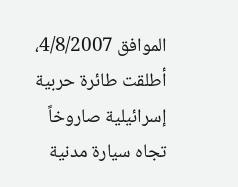الموافق 4/8/2007، أطلقت طائرة حربية إسرائيلية صاروخاً تجاه سيارة مدنية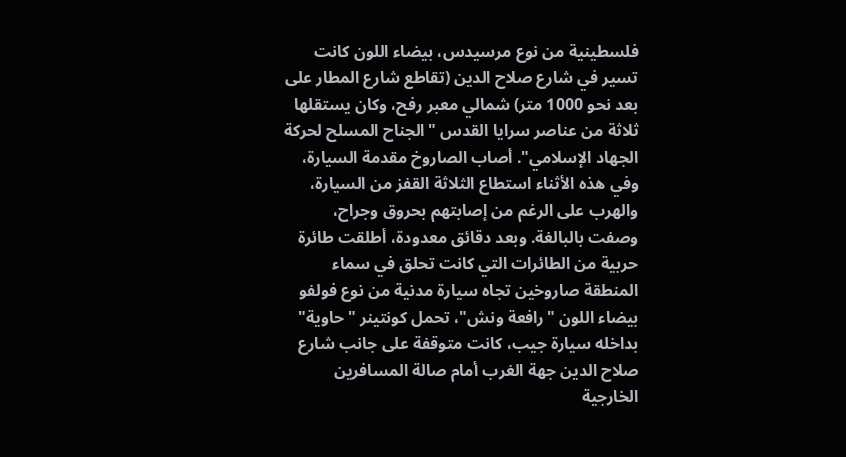فلسطينية من نوع مرسيدس، بيضاء اللون كانت تسير في شارع صلاح الدين (تقاطع شارع المطار على بعد نحو 1000 متر) شمالي معبر رفح، وكان يستقلها ثلاثة من عناصر سرايا القدس "الجناح المسلح لحركة الجهاد الإسلامي". أصاب الصاروخ مقدمة السيارة، وفي هذه الأثناء استطاع الثلاثة القفز من السيارة، والهرب على الرغم من إصابتهم بحروق وجراح، وصفت بالبالغة. وبعد دقائق معدودة، أطلقت طائرة حربية من الطائرات التي كانت تحلق في سماء المنطقة صاروخين تجاه سيارة مدنية من نوع فولفو بيضاء اللون "رافعة ونش"، تحمل كونتينر "حاوية" بداخله سيارة جيب، كانت متوقفة على جانب شارع صلاح الدين جهة الغرب أمام صالة المسافرين الخارجية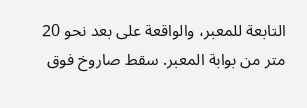التابعة للمعبر، والواقعة على بعد نحو 20 متر من بوابة المعبر. سقط صاروخ فوق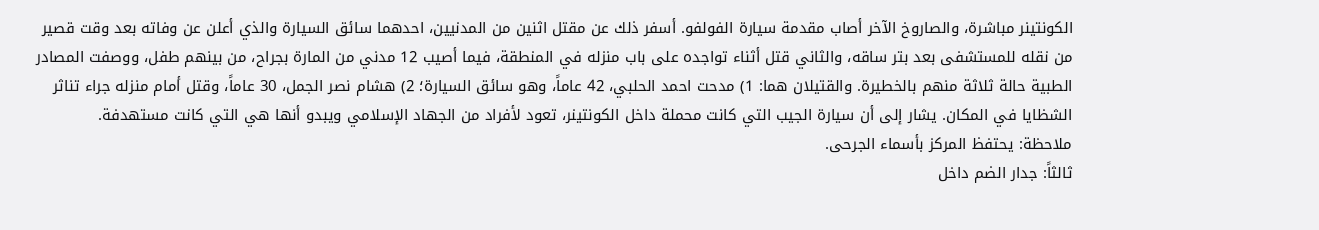الكونتينر مباشرة، والصاروخ الآخر أصاب مقدمة سيارة الفولفو. أسفر ذلك عن مقتل اثنين من المدنيين، احدهما سائق السيارة والذي أعلن عن وفاته بعد وقت قصير من نقله للمستشفى بعد بتر ساقه، والثاني قتل أثناء تواجده على باب منزله في المنطقة، فيما أصيب 12 مدني من المارة بجراح، من بينهم طفل، ووصفت المصادر الطبية حالة ثلاثة منهم بالخطيرة. والقتيلان هما: 1) مدحت احمد الحلبي، 42 عاماً، وهو سائق السيارة؛ 2) هشام نصر الجمل، 30 عاماً، وقتل أمام منزله جراء تناثر الشظايا في المكان. يشار إلى أن سيارة الجيب التي كانت محملة داخل الكونتينر، تعود لأفراد من الجهاد الإسلامي ويبدو أنها هي التي كانت مستهدفة.
ملاحظة: يحتفظ المركز بأسماء الجرحى.
ثالثاً: جدار الضم داخل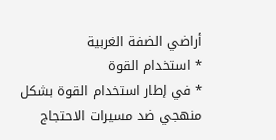أراضي الضفة الغربية
* استخدام القوة
* في إطار استخدام القوة بشكل منهجي ضد مسيرات الاحتجاج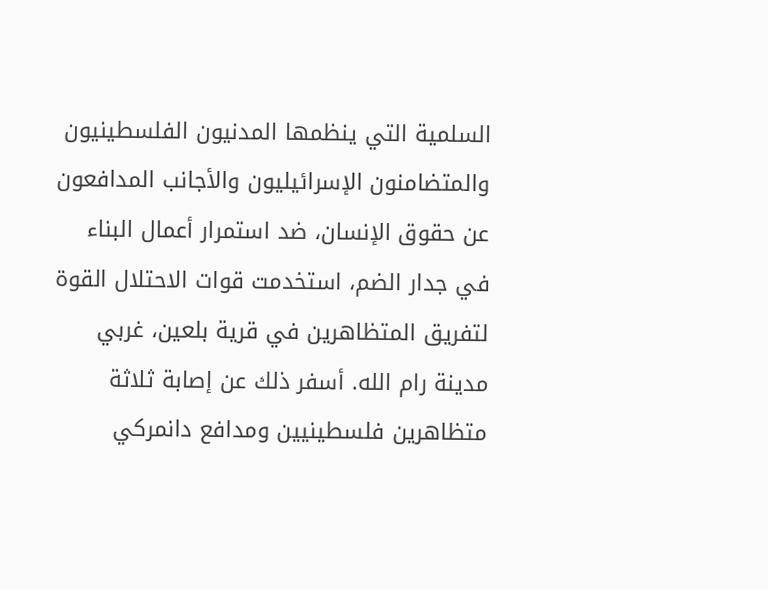السلمية التي ينظمها المدنيون الفلسطينيون والمتضامنون الإسرائيليون والأجانب المدافعون عن حقوق الإنسان، ضد استمرار أعمال البناء في جدار الضم، استخدمت قوات الاحتلال القوة لتفريق المتظاهرين في قرية بلعين، غربي مدينة رام الله. أسفر ذلك عن إصابة ثلاثة متظاهرين فلسطينيين ومدافع دانمركي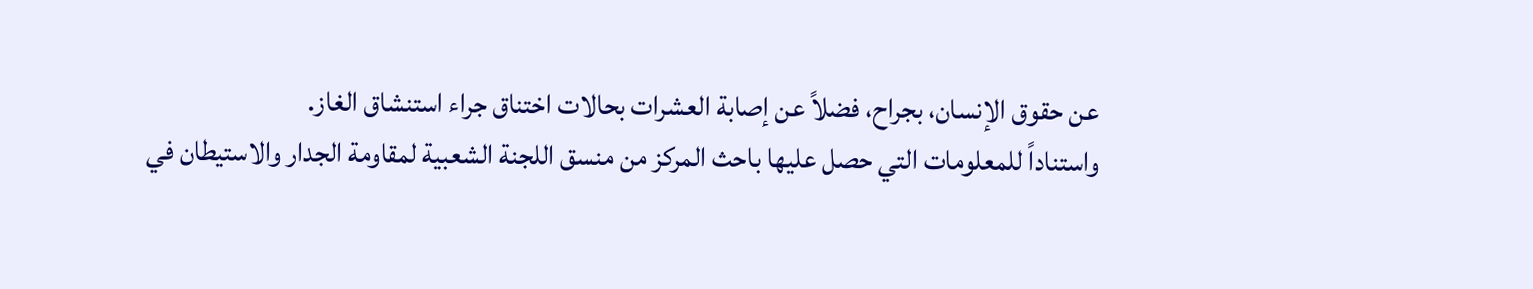عن حقوق الإنسان، بجراح، فضلاً عن إصابة العشرات بحالات اختناق جراء استنشاق الغاز.
واستناداً للمعلومات التي حصل عليها باحث المركز من منسق اللجنة الشعبية لمقاومة الجدار والاستيطان في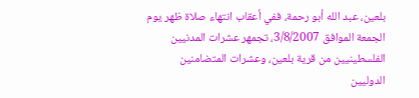بلعين، عبد الله أبو رحمة، ففي أعقاب انتهاء صلاة ظهر يوم الجمعة الموافق 3/8/2007، تجمهر عشرات المدنيين الفلسطينيين من قرية بلعين، وعشرات المتضامنين الدوليين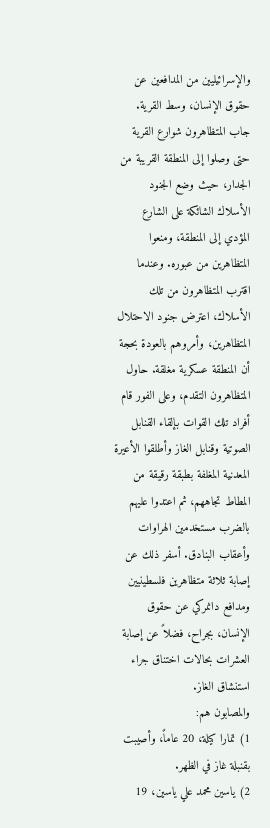والإسرائيليين من المدافعين عن حقوق الإنسان، وسط القرية. جاب المتظاهرون شوارع القرية حتى وصلوا إلى المنطقة القريبة من الجدار، حيث وضع الجنود الأسلاك الشائكة على الشارع المؤدي إلى المنطقة، ومنعوا المتظاهرين من عبوره. وعندما اقترب المتظاهرون من تلك الأسلاك، اعترض جنود الاحتلال المتظاهرين، وأمروهم بالعودة بحجة أن المنطقة عسكرية مغلقة. حاول المتظاهرون التقدم، وعلى الفور قام أفراد تلك القوات بإلقاء القنابل الصوتية وقنابل الغاز وأطلقوا الأعيرة المعدنية المغلفة بطبقة رقيقة من المطاط تجاههم، ثم اعتدوا عليهم بالضرب مستخدمين الهراوات وأعقاب البنادق. أسفر ذلك عن إصابة ثلاثة متظاهرين فلسطينيين ومدافع دانمركي عن حقوق الإنسان، بجراح، فضلاً عن إصابة العشرات بحالات اختناق جراء استنشاق الغاز.
والمصابون هم:
1) تمارا كيلة، 20 عاماً، وأصيبت بقنبلة غاز في الظهر.
2) ياسين محمد علي ياسين، 19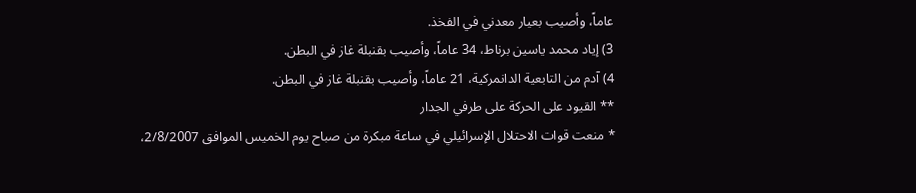عاماً، وأصيب بعيار معدني في الفخذ.
3) إياد محمد ياسين برناط، 34 عاماً، وأصيب بقنبلة غاز في البطن.
4) آدم من التابعية الدانمركية، 21 عاماً، وأصيب بقنبلة غاز في البطن.
** القيود على الحركة على طرفي الجدار
* منعت قوات الاحتلال الإسرائيلي في ساعة مبكرة من صباح يوم الخميس الموافق 2/8/2007،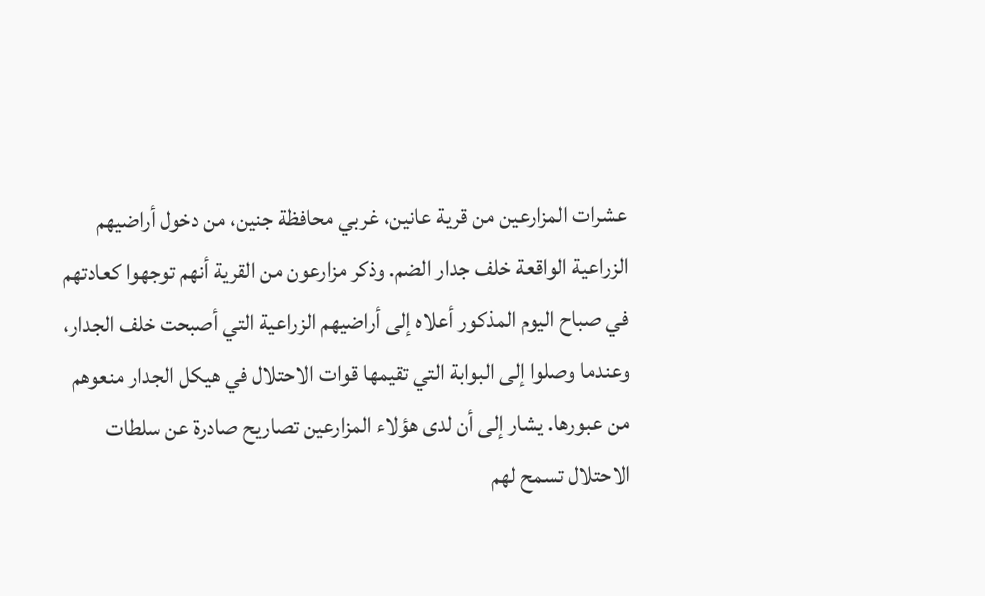عشرات المزارعين من قرية عانين، غربي محافظة جنين، من دخول أراضيهم الزراعية الواقعة خلف جدار الضم. وذكر مزارعون من القرية أنهم توجهوا كعادتهم في صباح اليوم المذكور أعلاه إلى أراضيهم الزراعية التي أصبحت خلف الجدار، وعندما وصلوا إلى البوابة التي تقيمها قوات الاحتلال في هيكل الجدار منعوهم من عبورها. يشار إلى أن لدى هؤلاء المزارعين تصاريح صادرة عن سلطات الاحتلال تسمح لهم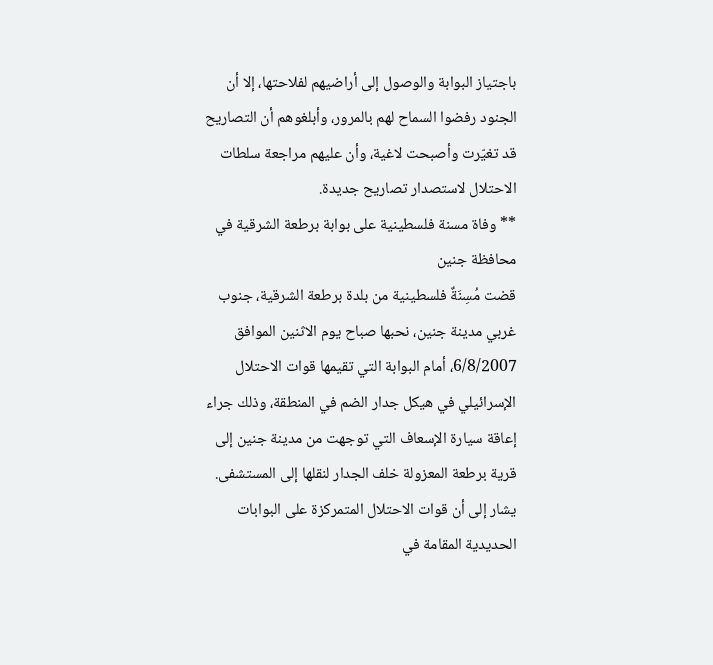باجتياز البوابة والوصول إلى أراضيهم لفلاحتها، إلا أن الجنود رفضوا السماح لهم بالمرور، وأبلغوهم أن التصاريح قد تغيّرت وأصبحت لاغية، وأن عليهم مراجعة سلطات الاحتلال لاستصدار تصاريح جديدة.
** وفاة مسنة فلسطينية على بوابة برطعة الشرقية في محافظة جنين
قضت مُسِنَةٌ فلسطينية من بلدة برطعة الشرقية، جنوب غربي مدينة جنين، نحبها صباح يوم الاثنين الموافق 6/8/2007، أمام البوابة التي تقيمها قوات الاحتلال الإسرائيلي في هيكل جدار الضم في المنطقة، وذلك جراء إعاقة سيارة الإسعاف التي توجهت من مدينة جنين إلى قرية برطعة المعزولة خلف الجدار لنقلها إلى المستشفى. يشار إلى أن قوات الاحتلال المتمركزة على البوابات الحديدية المقامة في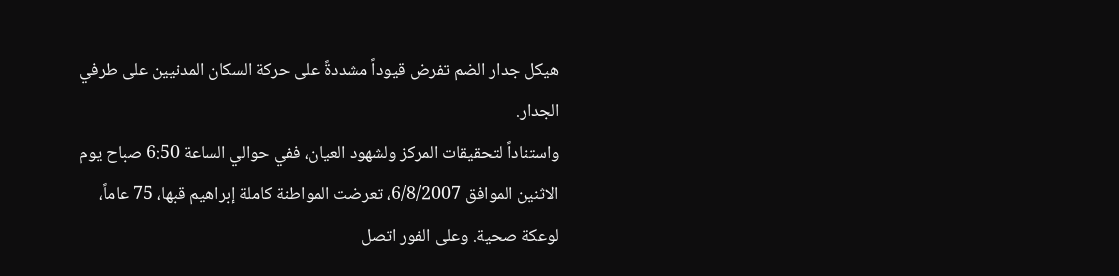هيكل جدار الضم تفرض قيوداً مشددةً على حركة السكان المدنيين على طرفي الجدار.
واستناداً لتحقيقات المركز ولشهود العيان، ففي حوالي الساعة 6:50 صباح يوم الاثنين الموافق 6/8/2007، تعرضت المواطنة كاملة إبراهيم قبها، 75 عاماً، لوعكة صحية. وعلى الفور اتصل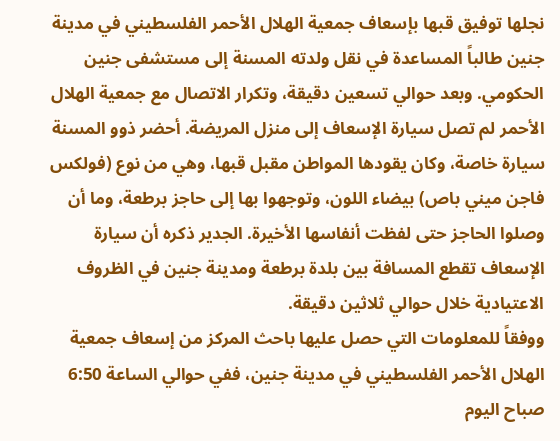نجلها توفيق قبها بإسعاف جمعية الهلال الأحمر الفلسطيني في مدينة جنين طالباً المساعدة في نقل ولدته المسنة إلى مستشفى جنين الحكومي. وبعد حوالي تسعين دقيقة، وتكرار الاتصال مع جمعية الهلال الأحمر لم تصل سيارة الإسعاف إلى منزل المريضة. أحضر ذوو المسنة سيارة خاصة، وكان يقودها المواطن مقبل قبها، وهي من نوع (فولكس فاجن ميني باص) بيضاء اللون، وتوجهوا بها إلى حاجز برطعة، وما أن وصلوا الحاجز حتى لفظت أنفاسها الأخيرة. الجدير ذكره أن سيارة الإسعاف تقطع المسافة بين بلدة برطعة ومدينة جنين في الظروف الاعتيادية خلال حوالي ثلاثين دقيقة.
ووفقاً للمعلومات التي حصل عليها باحث المركز من إسعاف جمعية الهلال الأحمر الفلسطيني في مدينة جنين، ففي حوالي الساعة 6:50 صباح اليوم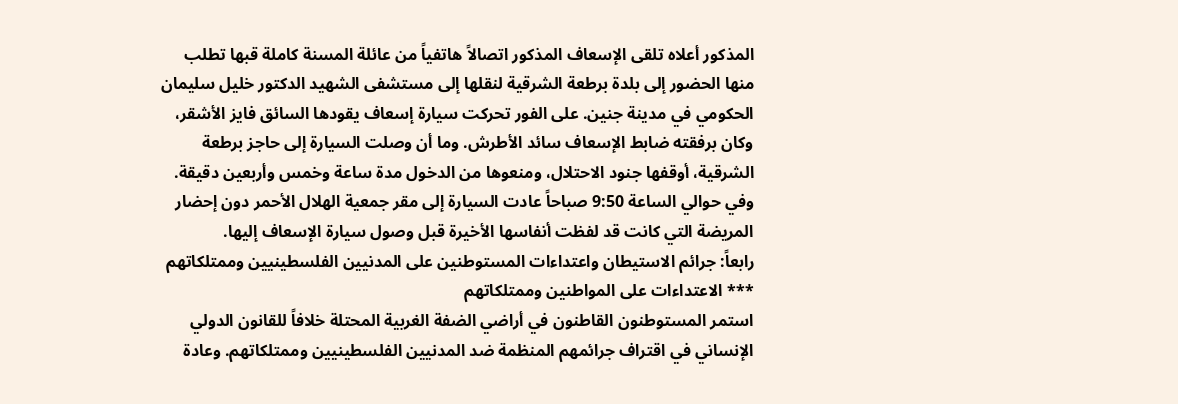المذكور أعلاه تلقى الإسعاف المذكور اتصالاً هاتفياً من عائلة المسنة كاملة قبها تطلب منها الحضور إلى بلدة برطعة الشرقية لنقلها إلى مستشفى الشهيد الدكتور خليل سليمان الحكومي في مدينة جنين. على الفور تحركت سيارة إسعاف يقودها السائق فايز الأشقر، وكان برفقته ضابط الإسعاف سائد الأطرش. وما أن وصلت السيارة إلى حاجز برطعة الشرقية، أوقفها جنود الاحتلال، ومنعوها من الدخول مدة ساعة وخمس وأربعين دقيقة. وفي حوالي الساعة 9:50 صباحاً عادت السيارة إلى مقر جمعية الهلال الأحمر دون إحضار المريضة التي كانت قد لفظت أنفاسها الأخيرة قبل وصول سيارة الإسعاف إليها.
رابعاً: جرائم الاستيطان واعتداءات المستوطنين على المدنيين الفلسطينيين وممتلكاتهم
*** الاعتداءات على المواطنين وممتلكاتهم
استمر المستوطنون القاطنون في أراضي الضفة الغربية المحتلة خلافاً للقانون الدولي الإنساني في اقتراف جرائمهم المنظمة ضد المدنيين الفلسطينيين وممتلكاتهم. وعادة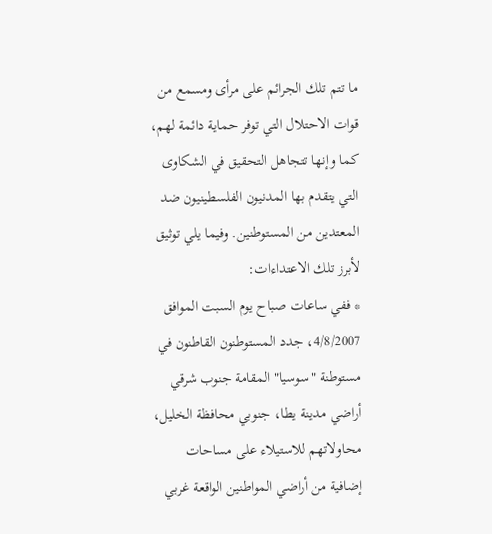ما تتم تلك الجرائم على مرأى ومسمع من قوات الاحتلال التي توفر حماية دائمة لهم، كما وإنها تتجاهل التحقيق في الشكاوى التي يتقدم بها المدنيون الفلسطينيون ضد المعتدين من المستوطنين. وفيما يلي توثيق لأبرز تلك الاعتداءات:
* ففي ساعات صباح يوم السبت الموافق 4/8/2007، جدد المستوطنون القاطنون في مستوطنة "سوسيا" المقامة جنوب شرقي أراضي مدينة يطا، جنوبي محافظة الخليل، محاولاتهم للاستيلاء على مساحات إضافية من أراضي المواطنين الواقعة غربي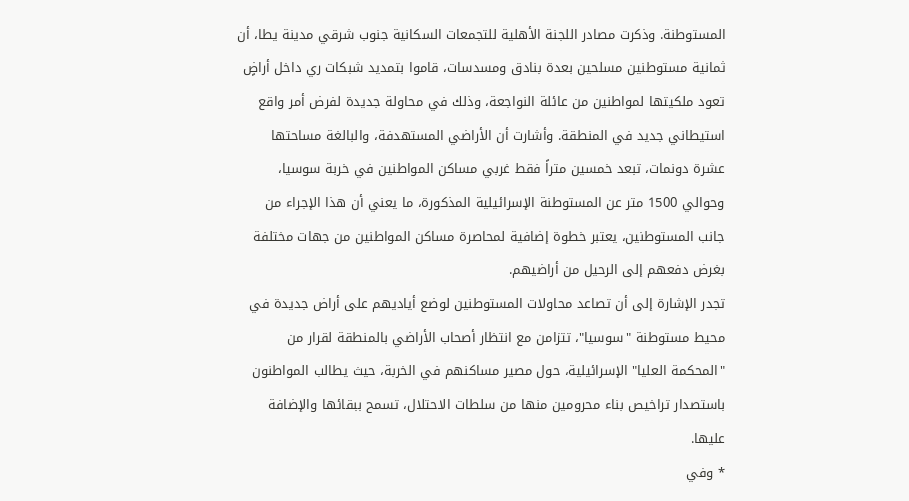المستوطنة. وذكرت مصادر اللجنة الأهلية للتجمعات السكانية جنوب شرقي مدينة يطا، أن ثمانية مستوطنين مسلحين بعدة بنادق ومسدسات، قاموا بتمديد شبكات ري داخل أراضٍ تعود ملكيتها لمواطنين من عائلة النواجعة، وذلك في محاولة جديدة لفرض أمر واقع استيطاني جديد في المنطقة. وأشارت أن الأراضي المستهدفة، والبالغة مساحتها عشرة دونمات، تبعد خمسين متراً فقط غربي مساكن المواطنين في خربة سوسيا، وحوالي 1500 متر عن المستوطنة الإسرائيلية المذكورة، ما يعني أن هذا الإجراء من جانب المستوطنين، يعتبر خطوة إضافية لمحاصرة مساكن المواطنين من جهات مختلفة بغرض دفعهم إلى الرحيل من أراضيهم.
تجدر الإشارة إلى أن تصاعد محاولات المستوطنين لوضع أياديهم على أراض جديدة في محيط مستوطنة "سوسيا"، تتزامن مع انتظار أصحاب الأراضي بالمنطقة لقرار من "المحكمة العليا" الإسرائيلية، حول مصير مساكنهم في الخربة، حيث يطالب المواطنون باستصدار تراخيص بناء محرومين منها من سلطات الاحتلال، تسمح ببقائها والإضافة عليها.
* وفي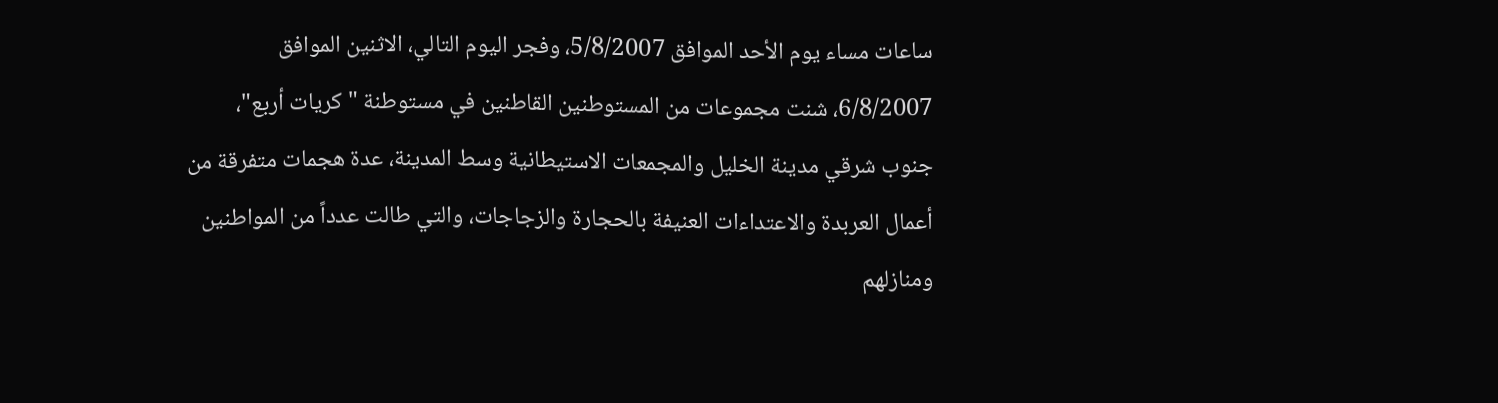ساعات مساء يوم الأحد الموافق 5/8/2007، وفجر اليوم التالي، الاثنين الموافق 6/8/2007، شنت مجموعات من المستوطنين القاطنين في مستوطنة "كريات أربع"، جنوب شرقي مدينة الخليل والمجمعات الاستيطانية وسط المدينة، عدة هجمات متفرقة من أعمال العربدة والاعتداءات العنيفة بالحجارة والزجاجات، والتي طالت عدداً من المواطنين ومنازلهم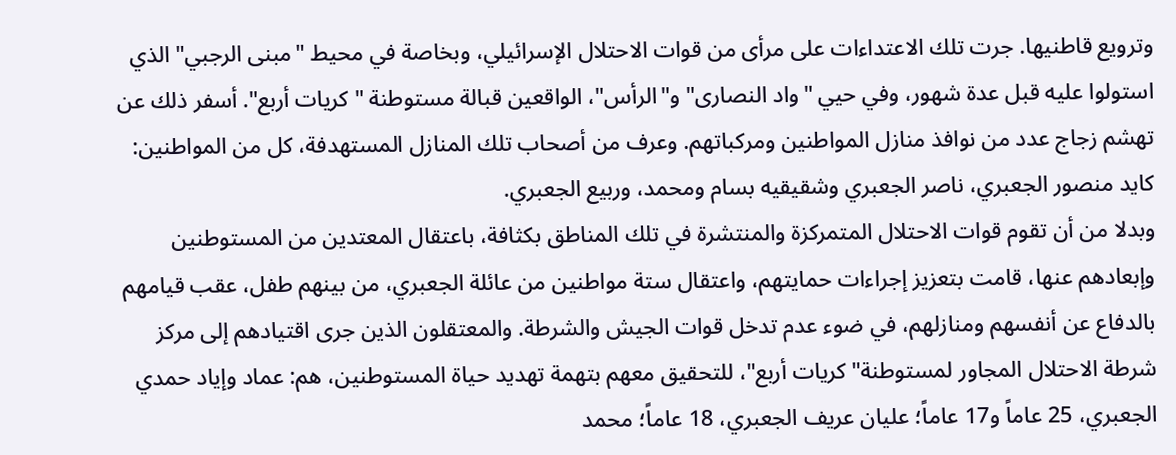وترويع قاطنيها. جرت تلك الاعتداءات على مرأى من قوات الاحتلال الإسرائيلي، وبخاصة في محيط "مبنى الرجبي" الذي استولوا عليه قبل عدة شهور، وفي حيي "واد النصارى" و"الرأس"، الواقعين قبالة مستوطنة "كريات أربع". أسفر ذلك عن تهشم زجاج عدد من نوافذ منازل المواطنين ومركباتهم. وعرف من أصحاب تلك المنازل المستهدفة، كل من المواطنين: كايد منصور الجعبري، ناصر الجعبري وشقيقيه بسام ومحمد، وربيع الجعبري.
وبدلا من أن تقوم قوات الاحتلال المتمركزة والمنتشرة في تلك المناطق بكثافة، باعتقال المعتدين من المستوطنين وإبعادهم عنها، قامت بتعزيز إجراءات حمايتهم، واعتقال ستة مواطنين من عائلة الجعبري، من بينهم طفل، عقب قيامهم بالدفاع عن أنفسهم ومنازلهم، في ضوء عدم تدخل قوات الجيش والشرطة. والمعتقلون الذين جرى اقتيادهم إلى مركز شرطة الاحتلال المجاور لمستوطنة"كريات أربع"، للتحقيق معهم بتهمة تهديد حياة المستوطنين، هم: عماد وإياد حمدي الجعبري، 25 عاماً و17 عاماً؛ عليان عريف الجعبري، 18 عاماً؛ محمد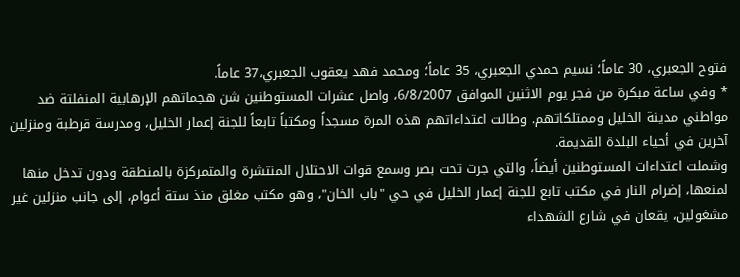فتوح الجعبري، 30 عاماً؛ نسيم حمدي الجعبري، 35 عاماً؛ ومحمد فهد يعقوب الجعبري،37 عاماً.
* وفي ساعة مبكرة من فجر يوم الاثنين الموافق 6/8/2007، واصل عشرات المستوطنين شن هجماتهم الإرهابية المنفلتة ضد مواطني مدينة الخليل وممتلكاتهم. وطالت اعتداءاتهم هذه المرة مسجداً ومكتباً تابعاً للجنة إعمار الخليل، ومدرسة قرطبة ومنزلين آخرين في أحياء البلدة القديمة.
وشملت اعتداءات المستوطنين أيضاً، والتي جرت تحت بصر وسمع قوات الاحتلال المنتشرة والمتمركزة بالمنطقة ودون تدخل منها لمنعها، إضرام النار في مكتب تابع للجنة إعمار الخليل في حي "باب الخان"، وهو مكتب مغلق منذ ستة أعوام، إلى جانب منزلين غير مشغولين، يقعان في شارع الشهداء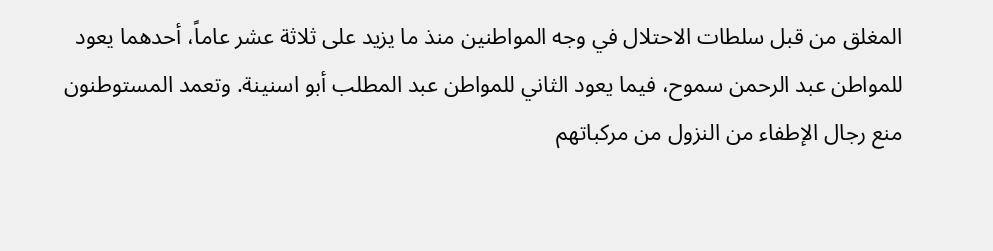المغلق من قبل سلطات الاحتلال في وجه المواطنين منذ ما يزيد على ثلاثة عشر عاماً، أحدهما يعود للمواطن عبد الرحمن سموح، فيما يعود الثاني للمواطن عبد المطلب أبو اسنينة. وتعمد المستوطنون منع رجال الإطفاء من النزول من مركباتهم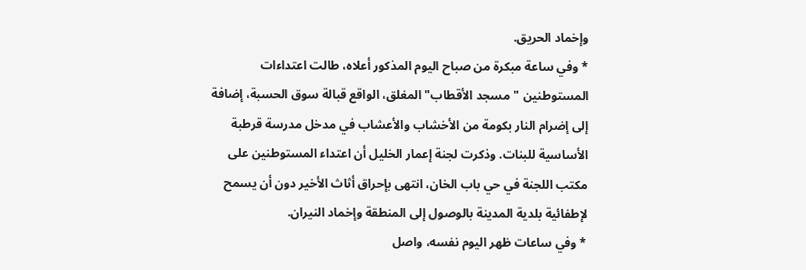وإخماد الحريق.
* وفي ساعة مبكرة من صباح اليوم المذكور أعلاه، طالت اعتداءات المستوطنين "مسجد الأقطاب" المغلق، الواقع قبالة سوق الحسبة، إضافة إلى إضرام النار بكومة من الأخشاب والأعشاب في مدخل مدرسة قرطبة الأساسية للبنات. وذكرت لجنة إعمار الخليل أن اعتداء المستوطنين على مكتب اللجنة في حي باب الخان، انتهى بإحراق أثاث الأخير دون أن يسمح لإطفائية بلدية المدينة بالوصول إلى المنطقة وإخماد النيران.
* وفي ساعات ظهر اليوم نفسه، واصل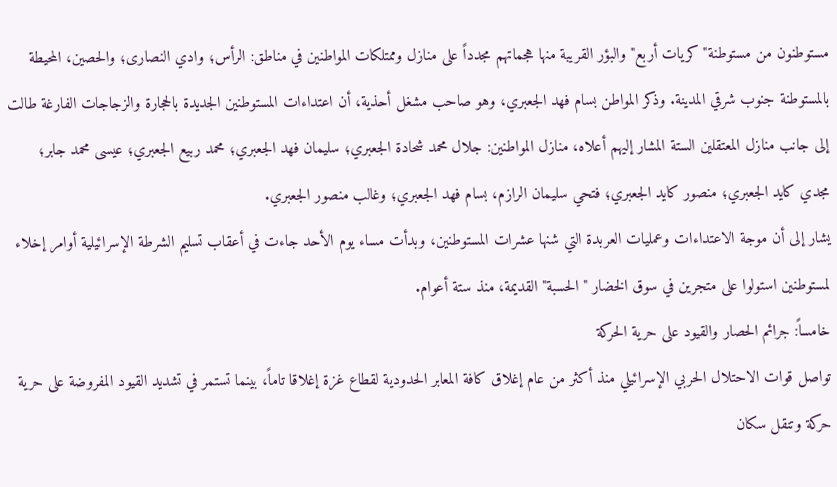مستوطنون من مستوطنة"كريات أربع" والبؤر القريبة منها هجماتهم مجدداً على منازل وممتلكات المواطنين في مناطق: الرأس؛ وادي النصارى؛ والحصين، المحيطة بالمستوطنة جنوب شرقي المدينة. وذكر المواطن بسام فهد الجعبري، وهو صاحب مشغل أحذية، أن اعتداءات المستوطنين الجديدة بالحجارة والزجاجات الفارغة طالت إلى جانب منازل المعتقلين الستة المشار إليهم أعلاه، منازل المواطنين: جلال محمد شحادة الجعبري؛ سليمان فهد الجعبري؛ محمد ربيع الجعبري؛ عيسى محمد جابر؛ مجدي كايد الجعبري؛ منصور كايد الجعبري؛ فتحي سليمان الرازم، بسام فهد الجعبري؛ وغالب منصور الجعبري.
يشار إلى أن موجة الاعتداءات وعمليات العربدة التي شنها عشرات المستوطنين، وبدأت مساء يوم الأحد جاءت في أعقاب تسليم الشرطة الإسرائيلية أوامر إخلاء لمستوطنين استولوا على متجرين في سوق الخضار "الحسبة" القديمة، منذ ستة أعوام.
خامساً: جرائم الحصار والقيود على حرية الحركة
تواصل قوات الاحتلال الحربي الإسرائيلي منذ أكثر من عام إغلاق كافة المعابر الحدودية لقطاع غزة إغلاقا تاماً، بينما تستمر في تشديد القيود المفروضة على حرية حركة وتنقل سكان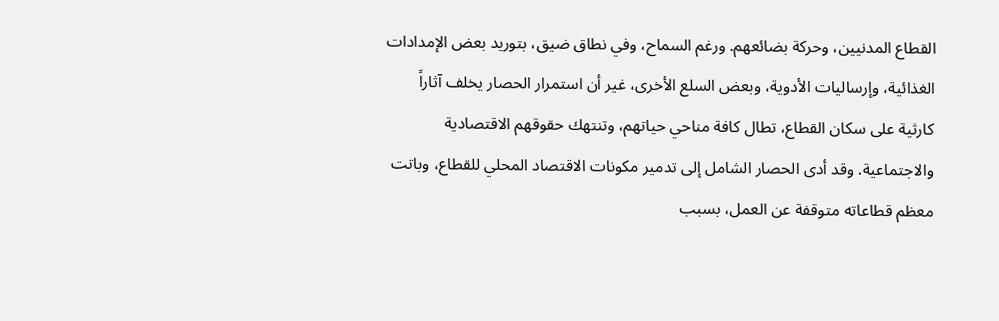القطاع المدنيين، وحركة بضائعهم. ورغم السماح، وفي نطاق ضيق، بتوريد بعض الإمدادات الغذائية، وإرساليات الأدوية، وبعض السلع الأخرى، غير أن استمرار الحصار يخلف آثاراً كارثية على سكان القطاع، تطال كافة مناحي حياتهم، وتنتهك حقوقهم الاقتصادية والاجتماعية. وقد أدى الحصار الشامل إلى تدمير مكونات الاقتصاد المحلي للقطاع، وباتت معظم قطاعاته متوقفة عن العمل، بسبب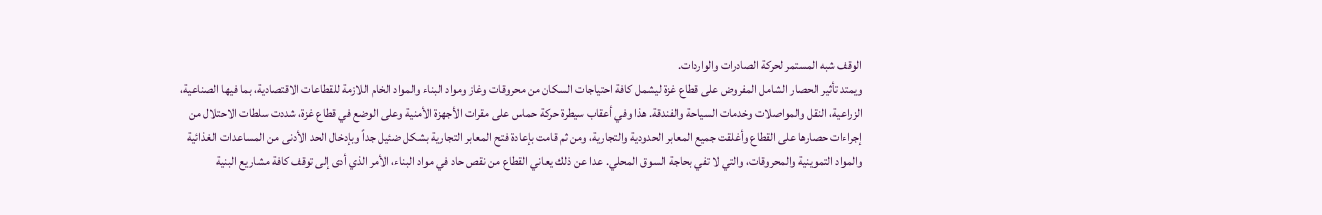الوقف شبه المستمر لحركة الصادرات والواردات.
ويمتد تأثير الحصار الشامل المفروض على قطاع غزة ليشمل كافة احتياجات السكان من محروقات وغاز ومواد البناء والمواد الخام اللازمة للقطاعات الاقتصادية، بما فيها الصناعية، الزراعية، النقل والمواصلات وخدمات السياحة والفندقة. هذا وفي أعقاب سيطرة حركة حماس على مقرات الأجهزة الأمنية وعلى الوضع في قطاع غزة، شددت سلطات الاحتلال من إجراءات حصارها على القطاع وأغلقت جميع المعابر الحدودية والتجارية، ومن ثم قامت بإعادة فتح المعابر التجارية بشكل ضئيل جداً وبإدخال الحد الأدنى من المساعدات الغذائية والمواد التموينية والمحروقات، والتي لا تفي بحاجة السوق المحلي. عدا عن ذلك يعاني القطاع من نقص حاد في مواد البناء، الأمر الذي أدى إلى توقف كافة مشاريع البنية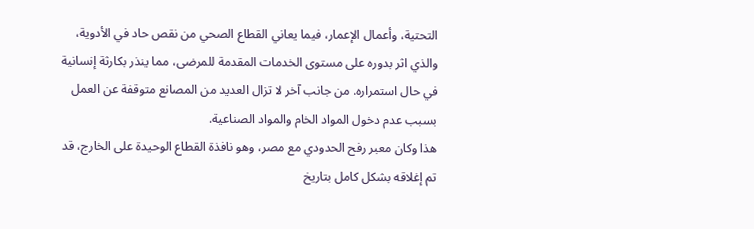التحتية، وأعمال الإعمار، فيما يعاني القطاع الصحي من نقص حاد في الأدوية، والذي اثر بدوره على مستوى الخدمات المقدمة للمرضى، مما ينذر بكارثة إنسانية في حال استمراره. من جانب آخر لا تزال العديد من المصانع متوقفة عن العمل بسبب عدم دخول المواد الخام والمواد الصناعية.
هذا وكان معبر رفح الحدودي مع مصر، وهو نافذة القطاع الوحيدة على الخارج، قد تم إغلاقه بشكل كامل بتاريخ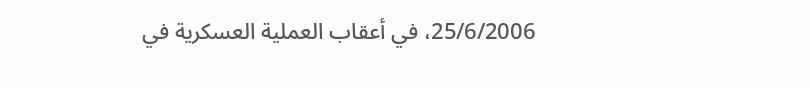25/6/2006، في أعقاب العملية العسكرية في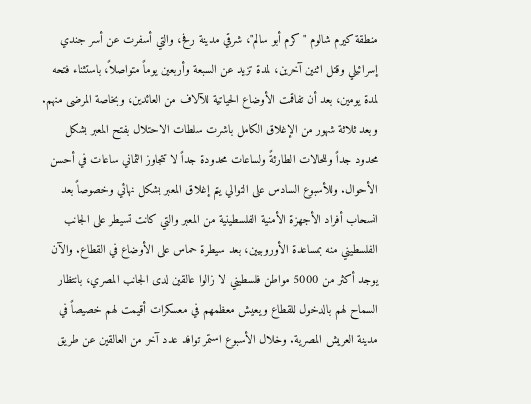منطقة كيرم شالوم "كرم أبو سالم"، شرقي مدينة رفح، والتي أسفرت عن أسر جندي إسرائيلي وقتل اثنين آخرين، لمدة تزيد عن السبعة وأربعين يوماً متواصلاً، باستثناء فتحه لمدة يومين، بعد أن تفاقمت الأوضاع الحياتية للآلاف من العائدين، وبخاصة المرضى منهم.
وبعد ثلاثة شهور من الإغلاق الكامل باشرت سلطات الاحتلال بفتح المعبر بشكل محدود جداً وللحالات الطارئةً ولساعات محدودة جداً لا تتجاوز الثماني ساعات في أحسن الأحوال. وللأسبوع السادس على التوالي يتم إغلاق المعبر بشكل نهائي وخصوصاً بعد انسحاب أفراد الأجهزة الأمنية الفلسطينية من المعبر والتي كانت تسيطر على الجانب الفلسطيني منه بمساعدة الأوروبيين، بعد سيطرة حماس على الأوضاع في القطاع. والآن يوجد أكثر من 5000 مواطن فلسطيني لا زالوا عالقين لدى الجانب المصري، بانتظار السماح لهم بالدخول للقطاع ويعيش معظمهم في معسكرات أقيمت لهم خصيصاً في مدينة العريش المصرية. وخلال الأسبوع استمر توافد عدد آخر من العالقين عن طريق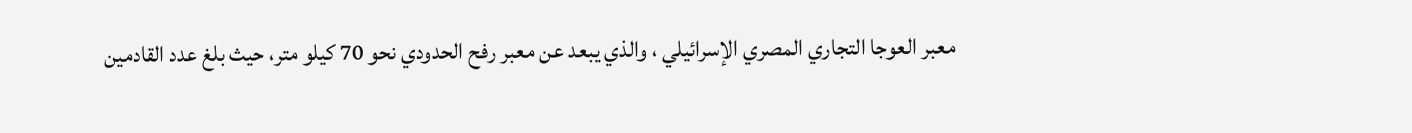معبر العوجا التجاري المصري الإسرائيلي ، والذي يبعد عن معبر رفح الحدودي نحو 70 كيلو متر، حيث بلغ عدد القادمين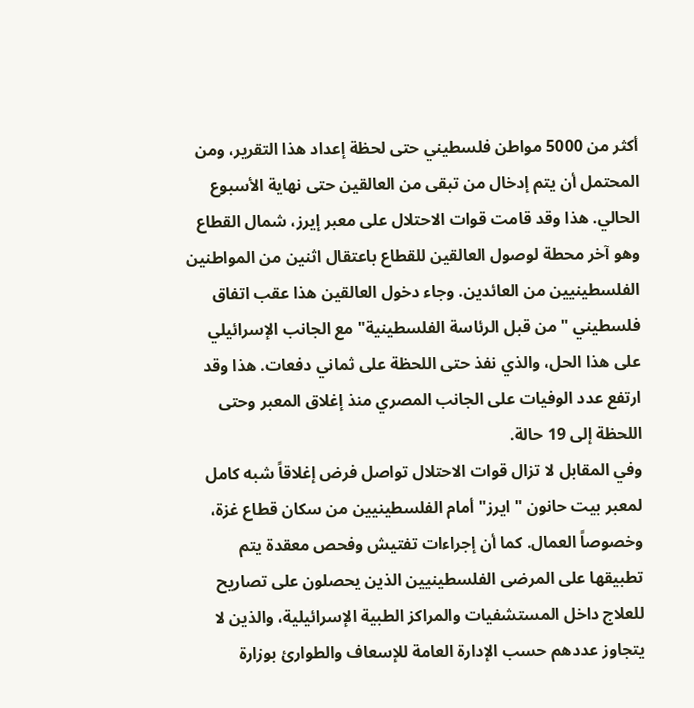أكثر من 5000 مواطن فلسطيني حتى لحظة إعداد هذا التقرير، ومن المحتمل أن يتم إدخال من تبقى من العالقين حتى نهاية الأسبوع الحالي. هذا وقد قامت قوات الاحتلال على معبر إيرز، شمال القطاع وهو آخر محطة لوصول العالقين للقطاع باعتقال اثنين من المواطنين الفلسطينيين من العائدين. وجاء دخول العالقين هذا عقب اتفاق فلسطيني " من قبل الرئاسة الفلسطينية" مع الجانب الإسرائيلي على هذا الحل، والذي نفذ حتى اللحظة على ثماني دفعات. هذا وقد ارتفع عدد الوفيات على الجانب المصري منذ إغلاق المعبر وحتى اللحظة إلى 19 حالة.
وفي المقابل لا تزال قوات الاحتلال تواصل فرض إغلاقاً شبه كامل لمعبر بيت حانون "ايرز" أمام الفلسطينيين من سكان قطاع غزة، وخصوصاً العمال. كما أن إجراءات تفتيش وفحص معقدة يتم تطبيقها على المرضى الفلسطينيين الذين يحصلون على تصاريح للعلاج داخل المستشفيات والمراكز الطبية الإسرائيلية، والذين لا يتجاوز عددهم حسب الإدارة العامة للإسعاف والطوارئ بوزارة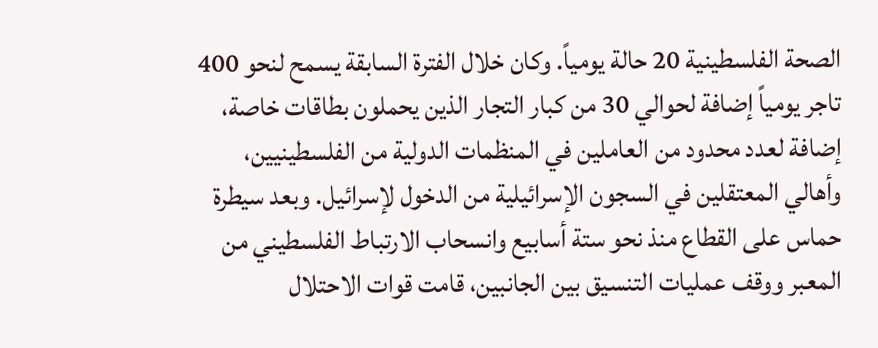الصحة الفلسطينية 20 حالة يومياً. وكان خلال الفترة السابقة يسمح لنحو 400 تاجر يومياً إضافة لحوالي 30 من كبار التجار الذين يحملون بطاقات خاصة، إضافة لعدد محدود من العاملين في المنظمات الدولية من الفلسطينيين، وأهالي المعتقلين في السجون الإسرائيلية من الدخول لإسرائيل. وبعد سيطرة حماس على القطاع منذ نحو ستة أسابيع وانسحاب الارتباط الفلسطيني من المعبر ووقف عمليات التنسيق بين الجانبين، قامت قوات الاحتلال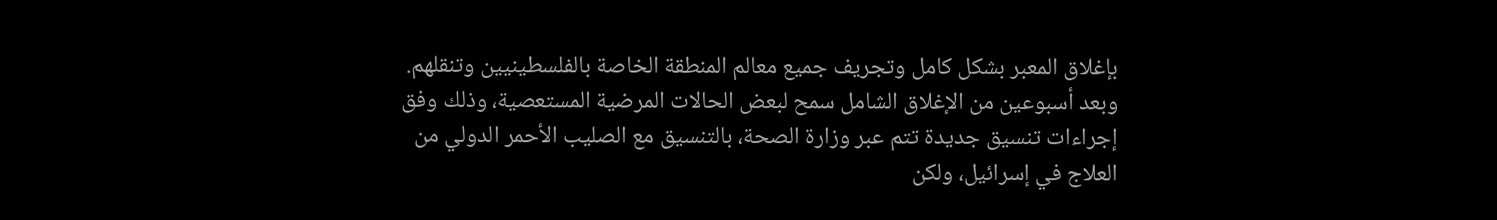بإغلاق المعبر بشكل كامل وتجريف جميع معالم المنطقة الخاصة بالفلسطينيين وتنقلهم. وبعد أسبوعين من الإغلاق الشامل سمح لبعض الحالات المرضية المستعصية، وذلك وفق إجراءات تنسيق جديدة تتم عبر وزارة الصحة، بالتنسيق مع الصليب الأحمر الدولي من العلاج في إسرائيل، ولكن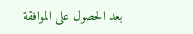بعد الحصول على الموافقة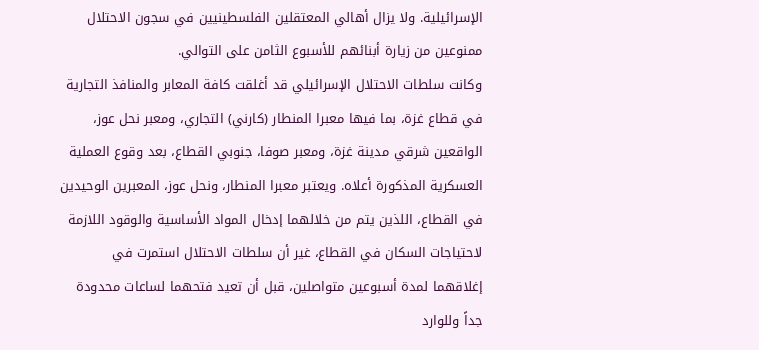الإسرائيلية. ولا يزال أهالي المعتقلين الفلسطينيين في سجون الاحتلال ممنوعين من زيارة أبنائهم للأسبوع الثامن على التوالي.
وكانت سلطات الاحتلال الإسرائيلي قد أغلقت كافة المعابر والمنافذ التجارية في قطاع غزة، بما فيها معبرا المنطار (كارني) التجاري، ومعبر نحل عوز، الواقعين شرقي مدينة غزة، ومعبر صوفا، جنوبي القطاع، بعد وقوع العملية العسكرية المذكورة أعلاه. ويعتبر معبرا المنطار، ونحل عوز، المعبرين الوحيدين في القطاع، اللذين يتم من خلالهما إدخال المواد الأساسية والوقود اللازمة لاحتياجات السكان في القطاع، غير أن سلطات الاحتلال استمرت في إغلاقهما لمدة أسبوعين متواصلين، قبل أن تعيد فتحهما لساعات محدودة جداً وللوارد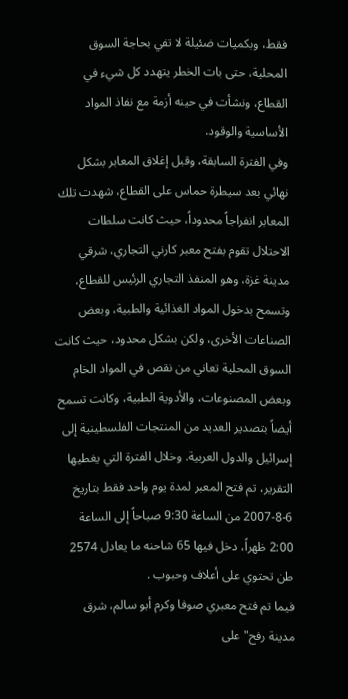فقط، وبكميات ضئيلة لا تفي بحاجة السوق المحلية، حتى بات الخطر يتهدد كل شيء في القطاع، ونشأت في حينه أزمة مع نفاذ المواد الأساسية والوقود.
وفي الفترة السابقة، وقبل إغلاق المعابر بشكل نهائي بعد سيطرة حماس على القطاع، شهدت تلك المعابر انفراجاً محدوداً، حيث كانت سلطات الاحتلال تقوم بفتح معبر كارني التجاري، شرقي مدينة غزة، وهو المنفذ التجاري الرئيس للقطاع، وتسمح بدخول المواد الغذائية والطبية، وبعض الصناعات الأخرى، ولكن بشكل محدود، حيث كانت السوق المحلية تعاني من نقص في المواد الخام وبعض المصنوعات، والأدوية الطبية، وكانت تسمح أيضاً بتصدير العديد من المنتجات الفلسطينية إلى إسرائيل والدول العربية. وخلال الفترة التي يغطيها التقرير، تم فتح المعبر لمدة يوم واحد فقط بتاريخ 6-8-2007 من الساعة 9:30 صباحاً إلى الساعة 2:00 ظهراً، دخل فيها 65 شاحنه ما يعادل 2574 طن تحتوي على أعلاف وحبوب .
فيما تم فتح معبري صوفا وكرم أبو سالم، شرق مدينة رفح" على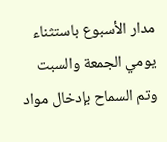مدار الأسبوع باستثناء يومي الجمعة والسبت وتم السماح بإدخال مواد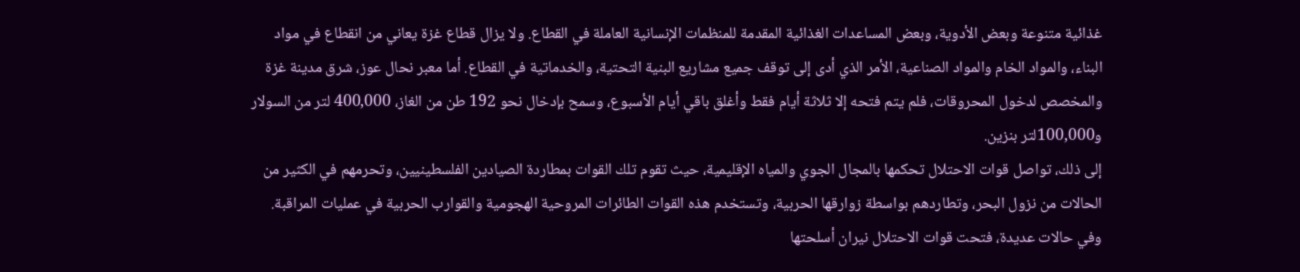غذائية متنوعة وبعض الأدوية، وبعض المساعدات الغذائية المقدمة للمنظمات الإنسانية العاملة في القطاع. ولا يزال قطاع غزة يعاني من انقطاع في مواد البناء، والمواد الخام والمواد الصناعية، الأمر الذي أدى إلى توقف جميع مشاريع البنية التحتية، والخدماتية في القطاع. أما معبر نحال عوز، شرق مدينة غزة والمخصص لدخول المحروقات، فلم يتم فتحه إلا ثلاثة أيام فقط وأغلق باقي أيام الأسبوع، وسمح بإدخال نحو 192 طن من الغاز، 400,000 لتر من السولار و100,000لتر بنزين.
إلى ذلك، تواصل قوات الاحتلال تحكمها بالمجال الجوي والمياه الإقليمية، حيث تقوم تلك القوات بمطاردة الصيادين الفلسطينيين، وتحرمهم في الكثير من الحالات من نزول البحر، وتطاردهم بواسطة زوارقها الحربية، وتستخدم هذه القوات الطائرات المروحية الهجومية والقوارب الحربية في عمليات المراقبة. وفي حالات عديدة، فتحت قوات الاحتلال نيران أسلحتها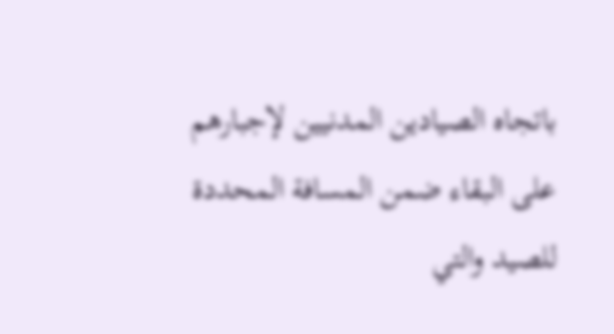باتجاه الصيادين المدنيين لإجبارهم على البقاء ضمن المسافة المحددة للصيد والتي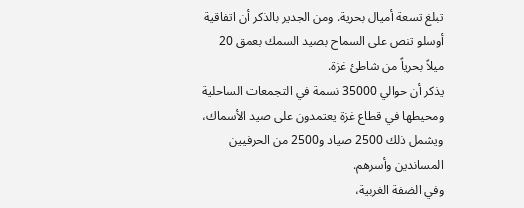تبلغ تسعة أميال بحرية. ومن الجدير بالذكر أن اتفاقية أوسلو تنص على السماح بصيد السمك بعمق 20 ميلاً بحرياً من شاطئ غزة.
يذكر أن حوالي 35000 نسمة في التجمعات الساحلية ومحيطها في قطاع غزة يعتمدون على صيد الأسماك، ويشمل ذلك 2500 صياد و2500 من الحرفيين المساندين وأسرهم.
وفي الضفة الغربية،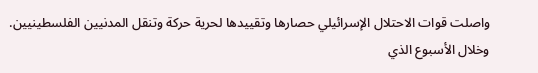واصلت قوات الاحتلال الإسرائيلي حصارها وتقييدها لحرية حركة وتنقل المدنيين الفلسطينيين. وخلال الأسبوع الذي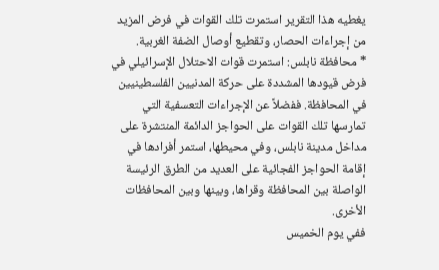يغطيه هذا التقرير استمرت تلك القوات في فرض المزيد من إجراءات الحصار، وتقطيع أوصال الضفة الغربية.
* محافظة نابلس: استمرت قوات الاحتلال الإسرائيلي في فرض قيودها المشددة على حركة المدنيين الفلسطينيين في المحافظة. ففضلاً عن الإجراءات التعسفية التي تمارسها تلك القوات على الحواجز الدائمة المنتشرة على مداخل مدينة نابلس، وفي محيطها، استمر أفرادها في إقامة الحواجز الفجائية على العديد من الطرق الرئيسة الواصلة بين المحافظة وقراها، وبينها وبين المحافظات الأخرى.
ففي يوم الخميس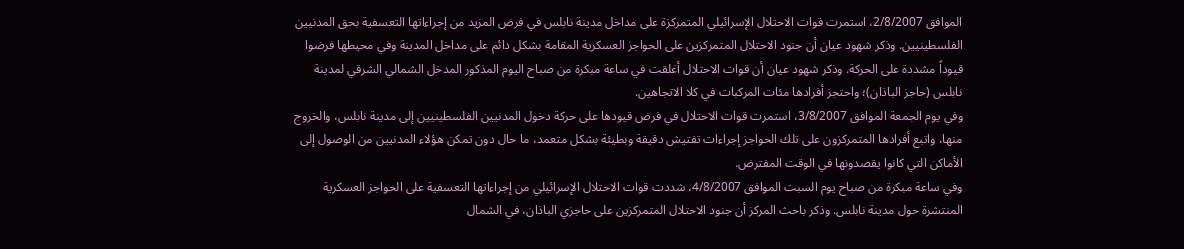الموافق 2/8/2007، استمرت قوات الاحتلال الإسرائيلي المتمركزة على مداخل مدينة نابلس في فرض المزيد من إجراءاتها التعسفية بحق المدنيين الفلسطينيين. وذكر شهود عيان أن جنود الاحتلال المتمركزين على الحواجز العسكرية المقامة بشكل دائم على مداخل المدينة وفي محيطها فرضوا قيوداً مشددة على الحركة. وذكر شهود عيان أن قوات الاحتلال أغلقت في ساعة مبكرة من صباح اليوم المذكور المدخل الشمالي الشرقي لمدينة نابلس (حاجز الباذان)؛ واحتجز أفرادها مئات المركبات في كلا الاتجاهين.
وفي يوم الجمعة الموافق 3/8/2007، استمرت قوات الاحتلال في فرض قيودها على حركة دخول المدنيين الفلسطينيين إلى مدينة نابلس، والخروج منها، واتبع أفرادها المتمركزون على تلك الحواجز إجراءات تفتيش دقيقة وبطيئة بشكل متعمد، ما حال دون تمكن هؤلاء المدنيين من الوصول إلى الأماكن التي كانوا يقصدونها في الوقت المفترض.
وفي ساعة مبكرة من صباح يوم السبت الموافق 4/8/2007، شددت قوات الاحتلال الإسرائيلي من إجراءاتها التعسفية على الحواجز العسكرية المنتشرة حول مدينة نابلس. وذكر باحث المركز أن جنود الاحتلال المتمركزين على حاجزي الباذان، في الشمال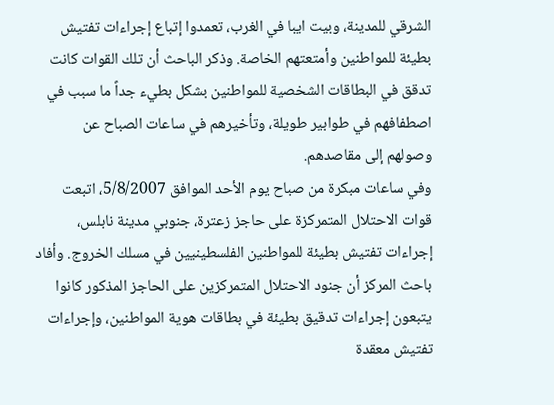الشرقي للمدينة، وبيت ايبا في الغرب، تعمدوا إتباع إجراءات تفتيش بطيئة للمواطنين وأمتعتهم الخاصة. وذكر الباحث أن تلك القوات كانت تدقق في البطاقات الشخصية للمواطنين بشكل بطيء جداً ما سبب في اصطفافهم في طوابير طويلة، وتأخيرهم في ساعات الصباح عن وصولهم إلى مقاصدهم.
وفي ساعات مبكرة من صباح يوم الأحد الموافق 5/8/2007، اتبعت قوات الاحتلال المتمركزة على حاجز زعترة، جنوبي مدينة نابلس، إجراءات تفتيش بطيئة للمواطنين الفلسطينيين في مسلك الخروج. وأفاد باحث المركز أن جنود الاحتلال المتمركزين على الحاجز المذكور كانوا يتبعون إجراءات تدقيق بطيئة في بطاقات هوية المواطنين، وإجراءات تفتيش معقدة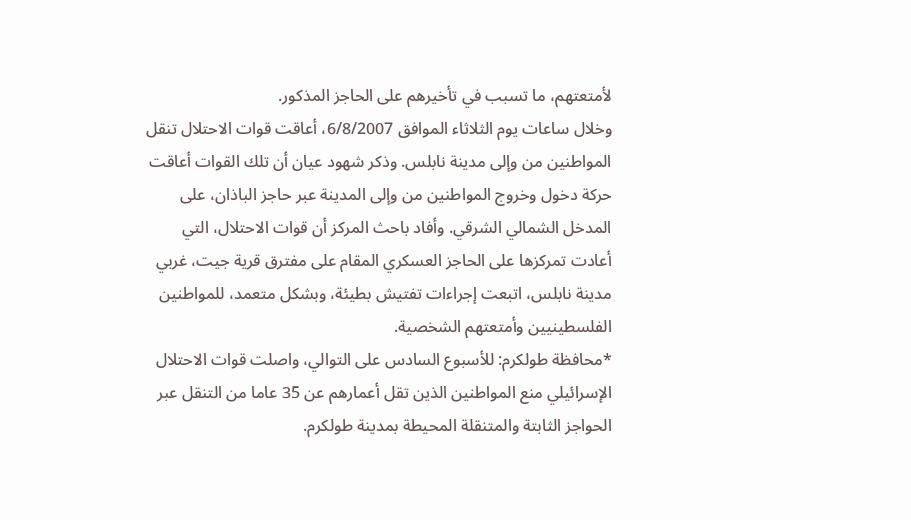لأمتعتهم، ما تسبب في تأخيرهم على الحاجز المذكور.
وخلال ساعات يوم الثلاثاء الموافق 6/8/2007، أعاقت قوات الاحتلال تنقل المواطنين من وإلى مدينة نابلس. وذكر شهود عيان أن تلك القوات أعاقت حركة دخول وخروج المواطنين من وإلى المدينة عبر حاجز الباذان، على المدخل الشمالي الشرقي. وأفاد باحث المركز أن قوات الاحتلال، التي أعادت تمركزها على الحاجز العسكري المقام على مفترق قرية جيت، غربي مدينة نابلس، اتبعت إجراءات تفتيش بطيئة، وبشكل متعمد، للمواطنين الفلسطينيين وأمتعتهم الشخصية.
*محافظة طولكرم: للأسبوع السادس على التوالي، واصلت قوات الاحتلال الإسرائيلي منع المواطنين الذين تقل أعمارهم عن 35 عاما من التنقل عبر الحواجز الثابتة والمتنقلة المحيطة بمدينة طولكرم.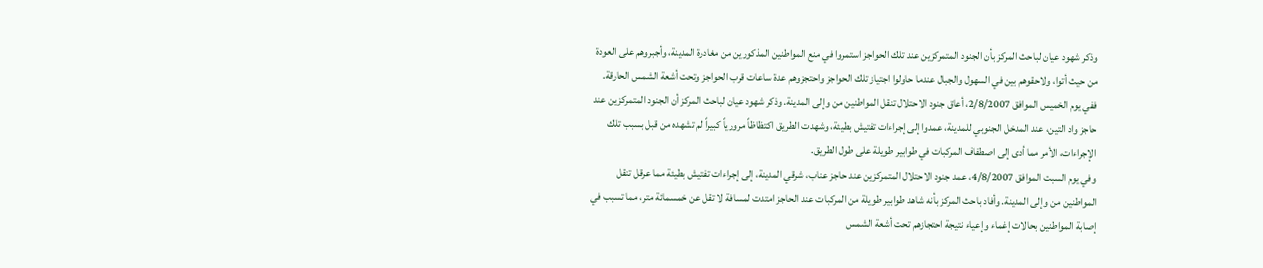وذكر شهود عيان لباحث المركز بأن الجنود المتمركزين عند تلك الحواجز استمروا في منع المواطنين المذكورين من مغادرة المدينة، وأجبروهم على العودة من حيث أتوا، ولاحقوهم بين في السهول والجبال عندما حاولوا اجتياز تلك الحواجز واحتجزوهم عدة ساعات قرب الحواجز وتحت أشعة الشمس الحارقة.
ففي يوم الخميس الموافق 2/8/2007، أعاق جنود الاحتلال تنقل المواطنين من وإلى المدينة. وذكر شهود عيان لباحث المركز أن الجنود المتمركزين عند حاجز واد التين، عند المدخل الجنوبي للمدينة، عمدوا إلى إجراءات تفتيش بطيئة، وشهدت الطريق اكتظاظاً مرورياً كبيراً لم تشهده من قبل بسبب تلك الإجراءات، الأمر مما أدى إلى اصطفاف المركبات في طوابير طويلة على طول الطريق.
وفي يوم السبت الموافق 4/8/2007، عمد جنود الاحتلال المتمركزين عند حاجز عناب، شرقي المدينة، إلى إجراءات تفتيش بطيئة مما عرقل تنقل المواطنين من وإلى المدينة. وأفاد باحث المركز بأنه شاهد طوابير طويلة من المركبات عند الحاجز امتدت لمسافة لا تقل عن خمسمائة متر، مما تسبب في إصابة المواطنين بحالات إغماء وإعياء نتيجة احتجازهم تحت أشعة الشمس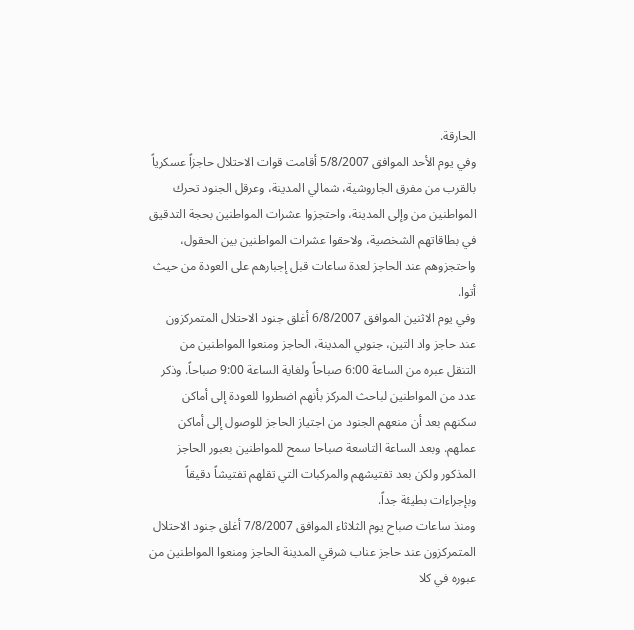الحارقة.
وفي يوم الأحد الموافق 5/8/2007 أقامت قوات الاحتلال حاجزاً عسكرياً بالقرب من مفرق الجاروشية، شمالي المدينة، وعرقل الجنود تحرك المواطنين من وإلى المدينة، واحتجزوا عشرات المواطنين بحجة التدقيق في بطاقاتهم الشخصية، ولاحقوا عشرات المواطنين بين الحقول، واحتجزوهم عند الحاجز لعدة ساعات قبل إجبارهم على العودة من حيث أتوا.
وفي يوم الاثنين الموافق 6/8/2007 أغلق جنود الاحتلال المتمركزون عند حاجز واد التين، جنوبي المدينة، الحاجز ومنعوا المواطنين من التنقل عبره من الساعة 6:00 صباحاً ولغاية الساعة 9:00 صباحاً. وذكر عدد من المواطنين لباحث المركز بأنهم اضطروا للعودة إلى أماكن سكنهم بعد أن منعهم الجنود من اجتياز الحاجز للوصول إلى أماكن عملهم. وبعد الساعة التاسعة صباحا سمح للمواطنين بعبور الحاجز المذكور ولكن بعد تفتيشهم والمركبات التي تقلهم تفتيشاً دقيقاً وبإجراءات بطيئة جداً.
ومنذ ساعات صباح يوم الثلاثاء الموافق 7/8/2007 أغلق جنود الاحتلال المتمركزون عند حاجز عناب شرقي المدينة الحاجز ومنعوا المواطنين من عبوره في كلا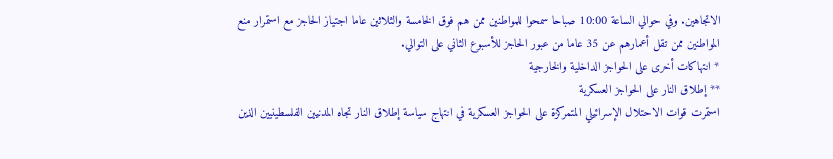الاتجاهين. وفي حوالي الساعة 10:00 صباحا سمحوا للمواطنين ممن هم فوق الخامسة والثلاثين عاما اجتياز الحاجز مع استمرار منع المواطنين ممن تقل أعمارهم عن 35 عاما من عبور الحاجز للأسبوع الثاني على التوالي.
* انتهاكات أخرى على الحواجز الداخلية والخارجية
** إطلاق النار على الحواجز العسكرية
استمرت قوات الاحتلال الإسرائيلي المتمركزة على الحواجز العسكرية في انتهاج سياسة إطلاق النار تجاه المدنيين الفلسطينيين الذين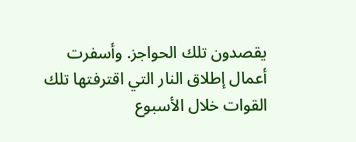يقصدون تلك الحواجز. وأسفرت أعمال إطلاق النار التي اقترفتها تلك القوات خلال الأسبوع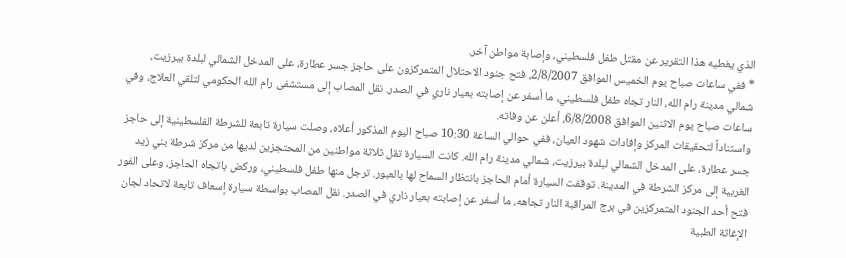الذي يغطيه هذا التقرير عن مقتل طفل فلسطيني، وإصابة مواطن آخر.
* ففي ساعات صباح يوم الخميس الموافق 2/8/2007، فتح جنود الاحتلال المتمركزون على حاجز جسر عطارة، على المدخل الشمالي لبلدة بيرزيت، شمالي مدينة رام الله، النار تجاه طفل فلسطيني، ما أسفر عن إصابته بعيار ناري في الصدر. نقل المصاب إلى مستشفى رام الله الحكومي لتلقي العلاج، وفي ساعات صباح يوم الاثنين الموافق 6/8/2008، أعلن عن وفاته.
واستناداً لتحقيقات المركز وإفادات شهود العيان، ففي حوالي الساعة 10:30 صباح اليوم المذكور أعلاه، وصلت سيارة تابعة للشرطة الفلسطينية إلى حاجز جسر عطارة، على المدخل الشمالي لبلدة بيرزيت، شمالي مدينة رام الله. كانت السيارة تقل ثلاثة مواطنين من المحتجزين لديها من مركز شرطة بني زيد الغربية إلى مركز الشرطة في المدينة. توقفت السيارة أمام الحاجز بانتظار السماح لها بالعبور. ترجل منها طفل فلسطيني، وركض باتجاه الحاجز، وعلى الفور فتح أحد الجنود المتمركزين في برج المراقبة النار تجاهه، ما أسفر عن إصابته بعيار ناري في الصدر. نقل المصاب بواسطة سيارة إسعاف تابعة لاتحاد لجان الإغاثة الطبية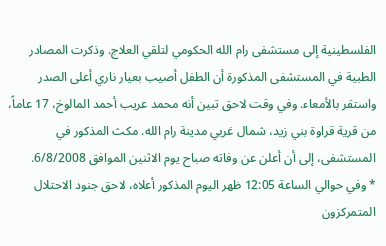الفلسطينية إلى مستشفى رام الله الحكومي لتلقي العلاج. وذكرت المصادر الطبية في المستشفى المذكورة أن الطفل أصيب بعيار ناري أعلى الصدر واستقر بالأمعاء. وفي وقت لاحق تبين أنه محمد عريب أحمد المالوخ، 17 عاماً، من قرية قراوة بني زيد، شمال غربي مدينة رام الله. مكث المذكور في المستشفى، إلى أن أعلن عن وفاته صباح يوم الاثنين الموافق 6/8/2008.
* وفي حوالي الساعة 12:05 ظهر اليوم المذكور أعلاه، لاحق جنود الاحتلال المتمركزون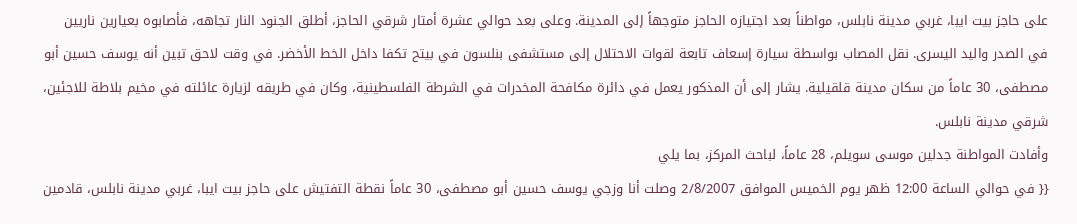على حاجز بيت ايبا، غربي مدينة نابلس، مواطناً بعد اجتيازه الحاجز متوجهاً إلى المدينة. وعلى بعد حوالي عشرة أمتار شرقي الحاجز، أطلق الجنود النار تجاهه، فأصابوه بعيارين ناريين في الصدر واليد اليسرى. نقل المصاب بواسطة سيارة إسعاف تابعة لقوات الاحتلال إلى مستشفى بنلسون في بيتح تكفا داخل الخط الأخضر. في وقت لاحق تبين أنه يوسف حسين أبو مصطفى، 30 عاماً من سكان مدينة قلقيلية. يشار إلى أن المذكور يعمل في دائرة مكافحة المخدرات في الشرطة الفلسطينية، وكان في طريقه لزيارة عائلته في مخيم بلاطة للاجئين، شرقي مدينة نابلس.
وأفادت المواطنة جدلين موسى سويلم، 28 عاماً، لباحث المركز، بما يلي
{{ في حوالي الساعة 12:00 ظهر يوم الخميس الموافق 2/8/2007 وصلت أنا وزجي يوسف حسين أبو مصطفى، 30 عاماً نقطة التفتيش على حاجز بيت ايبا، غربي مدينة نابلس، قادمين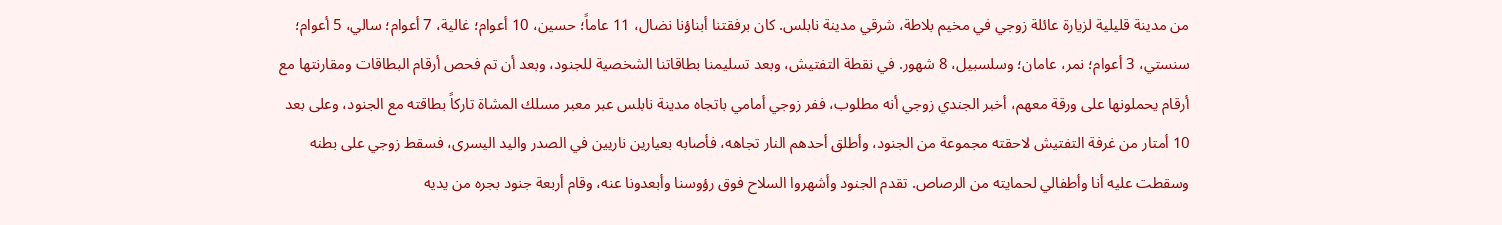من مدينة قليلية لزيارة عائلة زوجي في مخيم بلاطة، شرقي مدينة نابلس. كان برفقتنا أبناؤنا نضال، 11 عاماً؛ حسين، 10 أعوام؛ غالية، 7 أعوام؛ سالي، 5 أعوام؛ سنستي، 3 أعوام؛ نمر، عامان؛ وسلسبيل، 8 شهور. في نقطة التفتيش، وبعد تسليمنا بطاقاتنا الشخصية للجنود، وبعد أن تم فحص أرقام البطاقات ومقارنتها مع أرقام يحملونها على ورقة معهم، أخبر الجندي زوجي أنه مطلوب، ففر زوجي أمامي باتجاه مدينة نابلس عبر معبر مسلك المشاة تاركاً بطاقته مع الجنود، وعلى بعد 10 أمتار من غرفة التفتيش لاحقته مجموعة من الجنود، وأطلق أحدهم النار تجاهه، فأصابه بعيارين ناريين في الصدر واليد اليسرى، فسقط زوجي على بطنه وسقطت عليه أنا وأطفالي لحمايته من الرصاص. تقدم الجنود وأشهروا السلاح فوق رؤوسنا وأبعدونا عنه، وقام أربعة جنود بجره من يديه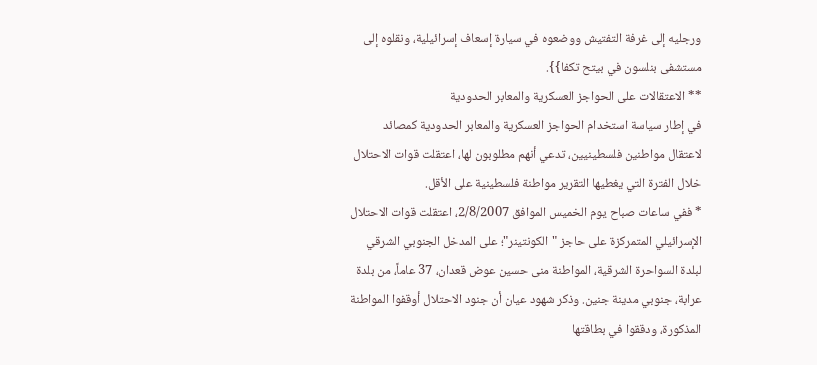ورجليه إلى غرفة التفتيش ووضعوه في سيارة إسعاف إسرائيلية، ونقلوه إلى مستشفى بنلسون في بيتح تكفا}}.
** الاعتقالات على الحواجز العسكرية والمعابر الحدودية
في إطار سياسة استخدام الحواجز العسكرية والمعابر الحدودية كمصائد لاعتقال مواطنين فلسطينيين، تدعي أنهم مطلوبون لها، اعتقلت قوات الاحتلال خلال الفترة التي يغطيها التقرير مواطنة فلسطينية على الأقل.
* ففي ساعات صباح يوم الخميس الموافق 2/8/2007، اعتقلت قوات الاحتلال الإسرائيلي المتمركزة على حاجز "الكونتينر"؛ على المدخل الجنوبي الشرقي لبلدة السواحرة الشرقية، المواطنة منى حسين عوض قعدان، 37 عاماً، من بلدة عرابة، جنوبي مدينة جنين. وذكر شهود عيان أن جنود الاحتلال أوقفوا المواطنة المذكورة، ودققوا في بطاقتها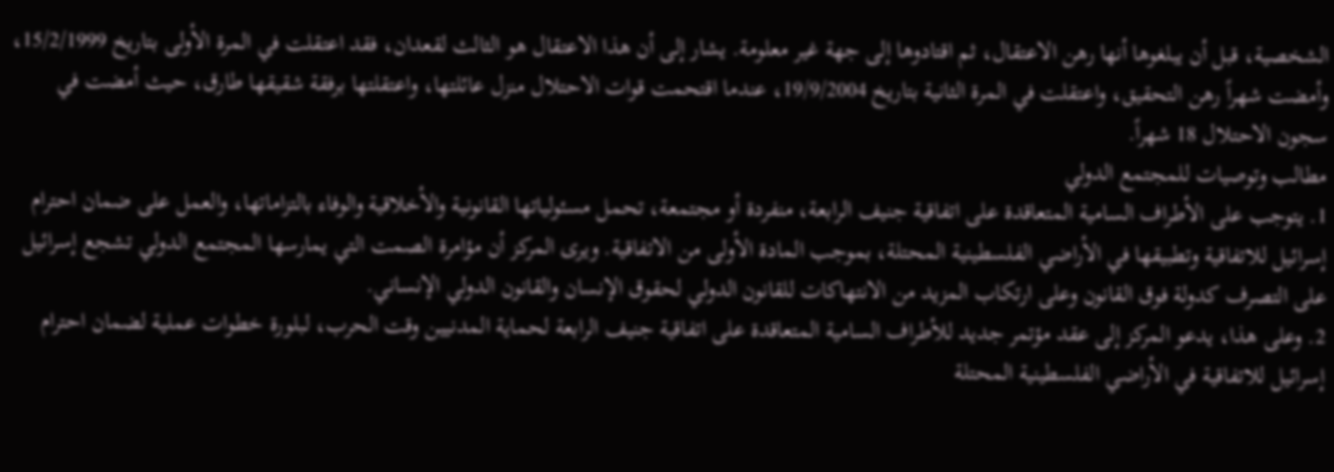الشخصية، قبل أن يبلغوها أنها رهن الاعتقال، ثم اقتادوها إلى جهة غير معلومة. يشار إلى أن هذا الاعتقال هو الثالث لقعدان، فقد اعتقلت في المرة الأولى بتاريخ 15/2/1999، وأمضت شهراً رهن التحقيق، واعتقلت في المرة الثانية بتاريخ 19/9/2004، عندما اقتحمت قوات الاحتلال منزل عائلتها، واعتقلتها برفقة شقيقها طارق، حيث أمضت في سجون الاحتلال 18 شهراً.
مطالب وتوصيات للمجتمع الدولي
1. يتوجب على الأطراف السامية المتعاقدة على اتفاقية جنيف الرابعة، منفردة أو مجتمعة، تحمل مسئولياتها القانونية والأخلاقية والوفاء بالتزاماتها، والعمل على ضمان احترام إسرائيل للاتفاقية وتطبيقها في الأراضي الفلسطينية المحتلة، بموجب المادة الأولى من الاتفاقية. ويرى المركز أن مؤامرة الصمت التي يمارسها المجتمع الدولي تشجع إسرائيل على التصرف كدولة فوق القانون وعلى ارتكاب المزيد من الانتهاكات للقانون الدولي لحقوق الإنسان والقانون الدولي الإنساني.
2. وعلى هذا، يدعو المركز إلى عقد مؤتمر جديد للأطراف السامية المتعاقدة على اتفاقية جنيف الرابعة لحماية المدنيين وقت الحرب، لبلورة خطوات عملية لضمان احترام إسرائيل للاتفاقية في الأراضي الفلسطينية المحتلة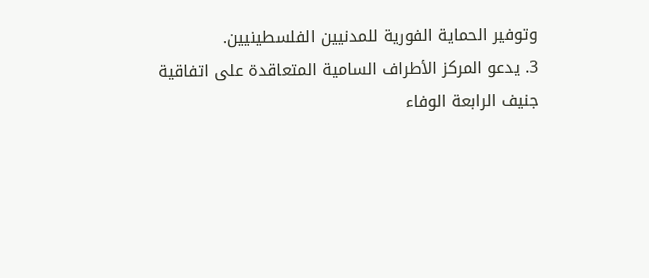وتوفير الحماية الفورية للمدنيين الفلسطينيين.
3. يدعو المركز الأطراف السامية المتعاقدة على اتفاقية جنيف الرابعة الوفاء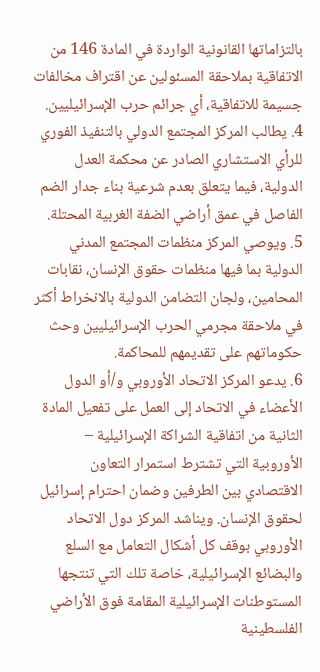بالتزاماتها القانونية الواردة في المادة 146 من الاتفاقية بملاحقة المسئولين عن اقتراف مخالفات جسيمة للاتفاقية، أي جرائم حرب الإسرائيليين.
4. يطالب المركز المجتمع الدولي بالتنفيذ الفوري للرأي الاستشاري الصادر عن محكمة العدل الدولية، فيما يتعلق بعدم شرعية بناء جدار الضم الفاصل في عمق أراضي الضفة الغربية المحتلة.
5. ويوصي المركز منظمات المجتمع المدني الدولية بما فيها منظمات حقوق الإنسان، نقابات المحامين، ولجان التضامن الدولية بالانخراط أكثر في ملاحقة مجرمي الحرب الإسرائيليين وحث حكوماتهم على تقديمهم للمحاكمة.
6. يدعو المركز الاتحاد الأوروبي و/أو الدول الأعضاء في الاتحاد إلى العمل على تفعيل المادة الثانية من اتفاقية الشراكة الإسرائيلية – الأوروبية التي تشترط استمرار التعاون الاقتصادي بين الطرفين وضمان احترام إسرائيل لحقوق الإنسان. ويناشد المركز دول الاتحاد الأوروبي بوقف كل أشكال التعامل مع السلع والبضائع الإسرائيلية، خاصة تلك التي تنتجها المستوطنات الإسرائيلية المقامة فوق الأراضي الفلسطينية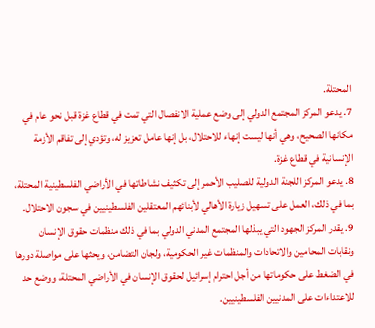المحتلة.
7. يدعو المركز المجتمع الدولي إلى وضع عملية الانفصال التي تمت في قطاع غزة قبل نحو عام في مكانها الصحيح، وهي أنها ليست إنهاء للاحتلال، بل إنها عامل تعزيز له، وتؤدي إلى تفاقم الأزمة الإنسانية في قطاع غزة.
8. يدعو المركز اللجنة الدولية للصليب الأحمر إلى تكثيف نشاطاتها في الأراضي الفلسطينية المحتلة، بما في ذلك، العمل على تسهيل زيارة الأهالي لأبنائهم المعتقلين الفلسطينيين في سجون الاحتلال.
9. يقدر المركز الجهود التي يبذلها المجتمع المدني الدولي بما في ذلك منظمات حقوق الإنسان ونقابات المحامين والاتحادات والمنظمات غير الحكومية، ولجان التضامن، ويحثها على مواصلة دورها في الضغط على حكوماتها من أجل احترام إسرائيل لحقوق الإنسان في الأراضي المحتلة، ووضع حد للاعتداءات على المدنيين الفلسطينيين.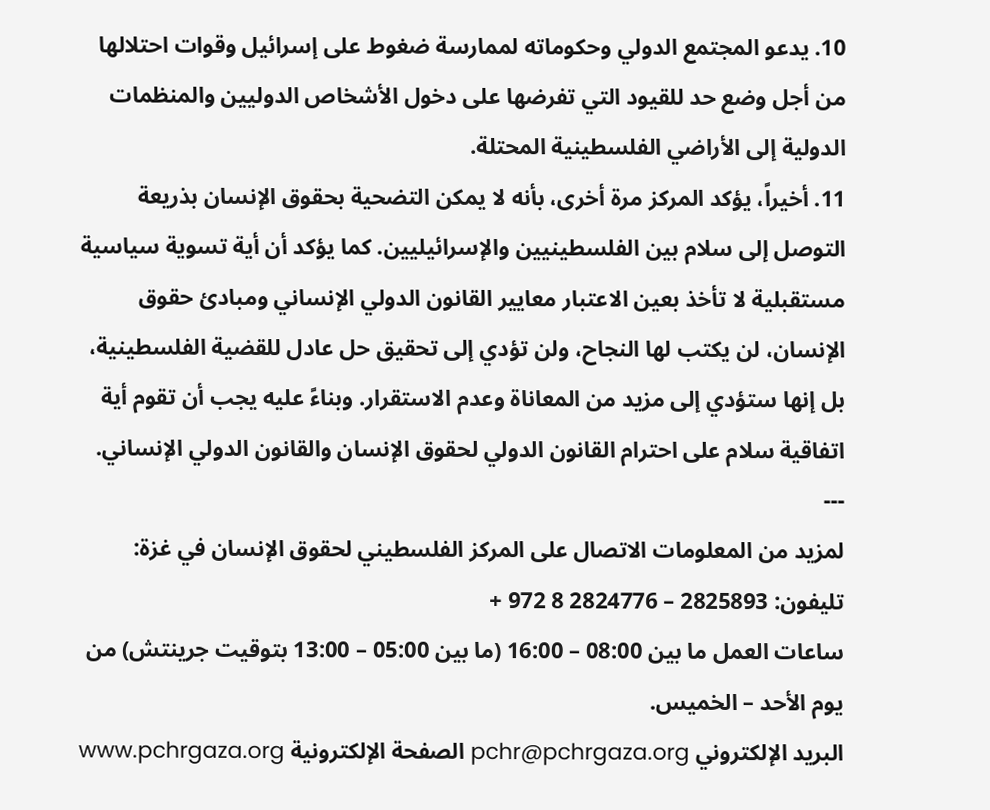10. يدعو المجتمع الدولي وحكوماته لممارسة ضغوط على إسرائيل وقوات احتلالها من أجل وضع حد للقيود التي تفرضها على دخول الأشخاص الدوليين والمنظمات الدولية إلى الأراضي الفلسطينية المحتلة.
11. أخيراً، يؤكد المركز مرة أخرى، بأنه لا يمكن التضحية بحقوق الإنسان بذريعة التوصل إلى سلام بين الفلسطينيين والإسرائيليين. كما يؤكد أن أية تسوية سياسية مستقبلية لا تأخذ بعين الاعتبار معايير القانون الدولي الإنساني ومبادئ حقوق الإنسان، لن يكتب لها النجاح، ولن تؤدي إلى تحقيق حل عادل للقضية الفلسطينية، بل إنها ستؤدي إلى مزيد من المعاناة وعدم الاستقرار. وبناءً عليه يجب أن تقوم أية اتفاقية سلام على احترام القانون الدولي لحقوق الإنسان والقانون الدولي الإنساني.
---
لمزيد من المعلومات الاتصال على المركز الفلسطيني لحقوق الإنسان في غزة: تليفون: 2825893 – 2824776 8 972 +
ساعات العمل ما بين 08:00 – 16:00 (ما بين 05:00 – 13:00 بتوقيت جرينتش) من يوم الأحد – الخميس.
البريد الإلكتروني pchr@pchrgaza.org الصفحة الإلكترونية www.pchrgaza.org